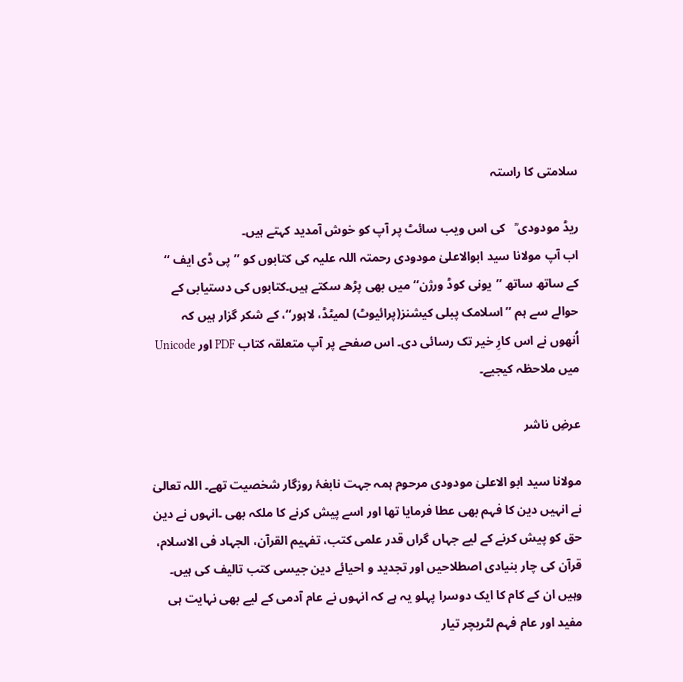سلامتی کا راستہ

ریڈ مودودی ؒ   کی اس ویب سائٹ پر آپ کو خوش آمدید کہتے ہیں۔
اب آپ مولانا سید ابوالاعلیٰ مودودی رحمتہ اللہ علیہ کی کتابوں کو ’’پی ڈی ایف ‘‘ کے ساتھ ساتھ ’’یونی کوڈ ورژن‘‘ میں بھی پڑھ سکتے ہیں۔کتابوں کی دستیابی کے حوالے سے ہم ’’اسلامک پبلی کیشنز(پرائیوٹ) لمیٹڈ، لاہور‘‘، کے شکر گزار ہیں کہ اُنھوں نے اس کارِ خیر تک رسائی دی۔ اس صفحے پر آپ متعلقہ کتاب PDF اور Unicode میں ملاحظہ کیجیے۔

عرضِ ناشر

مولانا سید ابو الاعلیٰ مودودی مرحوم ہمہ جہت نابغۂ روزگار شخصیت تھے۔ اللہ تعالیٰ نے انہیں دین کا فہم بھی عطا فرمایا تھا اور اسے پیش کرنے کا ملکہ بھی ۔انہوں نے دین حق کو پیش کرنے کے لیے جہاں گراں قدر علمی کتب، تفہیم القرآن، الجہاد فی الاسلام، قرآن کی چار بنیادی اصطلاحیں اور تجدید و احیائے دین جیسی کتب تالیف کی ہیں۔ وہیں ان کے کام کا ایک دوسرا پہلو یہ ہے کہ انہوں نے عام آدمی کے لیے بھی نہایت ہی مفید اور عام فہم لٹریچر تیار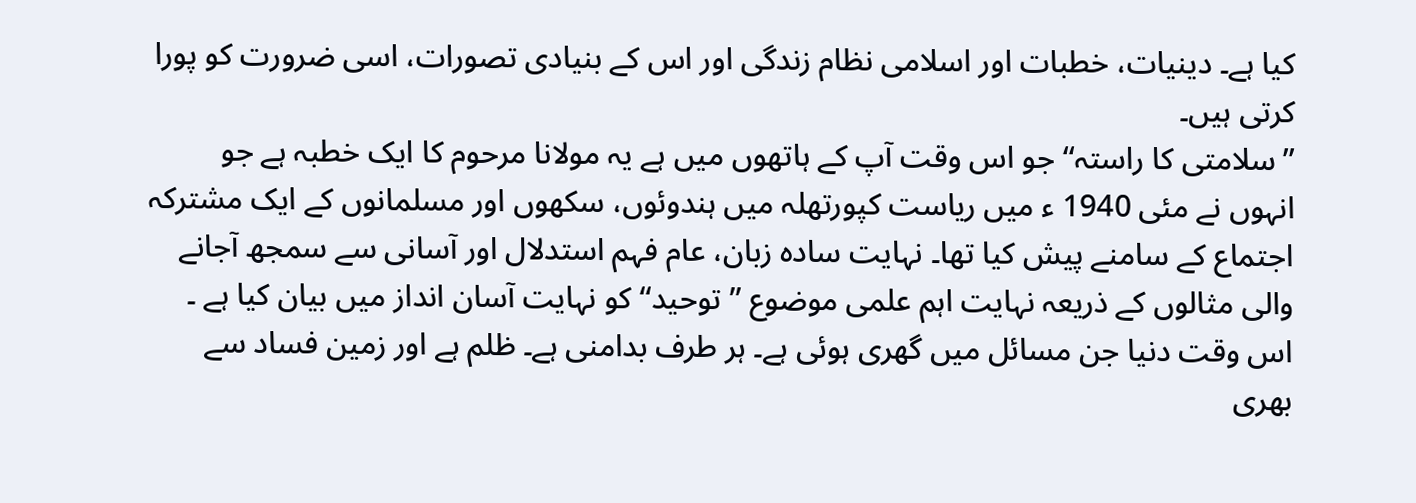کیا ہے۔ دینیات، خطبات اور اسلامی نظام زندگی اور اس کے بنیادی تصورات، اسی ضرورت کو پورا کرتی ہیں۔
’’سلامتی کا راستہ‘‘ جو اس وقت آپ کے ہاتھوں میں ہے یہ مولانا مرحوم کا ایک خطبہ ہے جو انہوں نے مئی 1940 ء میں ریاست کپورتھلہ میں ہندوئوں، سکھوں اور مسلمانوں کے ایک مشترکہ اجتماع کے سامنے پیش کیا تھا۔ نہایت سادہ زبان، عام فہم استدلال اور آسانی سے سمجھ آجانے والی مثالوں کے ذریعہ نہایت اہم علمی موضوع ’’توحید‘‘ کو نہایت آسان انداز میں بیان کیا ہے ۔
اس وقت دنیا جن مسائل میں گھری ہوئی ہے۔ ہر طرف بدامنی ہے۔ ظلم ہے اور زمین فساد سے بھری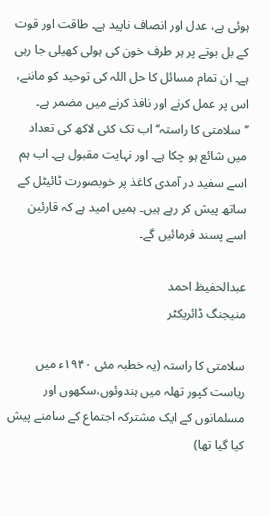ہوئی ہے، عدل اور انصاف ناپید ہے۔ طاقت اور قوت کے بل بوتے پر ہر طرف خون کی ہولی کھیلی جا رہی ہے۔ ان تمام مسائل کا حل اللہ کی توحید کو ماننے، اس پر عمل کرنے اور نافذ کرنے میں مضمر ہے۔
’’سلامتی کا راستہ‘‘ اب تک کئی لاکھ کی تعداد میں شائع ہو چکا ہے۔ اور نہایت مقبول ہے۔ اب ہم اسے سفید در آمدی کاغذ پر خوبصورت ٹائیٹل کے ساتھ پیش کر رہے ہیں۔ ہمیں امید ہے کہ قارئین اسے پسند فرمائیں گے۔

عبدالحفیظ احمد
منیجنگ ڈائریکٹر

سلامتی کا راستہ (یہ خطبہ مئی ۱۹۴۰ء میں ریاست کپور تھلہ میں ہندوئوں،سکھوں اور مسلمانوں کے ایک مشترکہ اجتماع کے سامنے پیش کیا گیا تھا)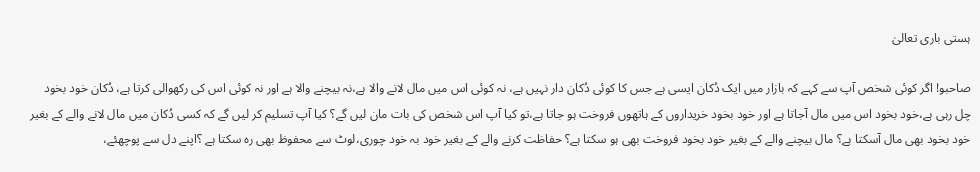ہستی باری تعالیٰ

صاحبو! اگر کوئی شخص آپ سے کہے کہ بازار میں ایک دُکان ایسی ہے جس کا کوئی دُکان دار نہیں ہے، نہ کوئی اس میں مال لانے والا ہے،نہ بیچنے والا ہے اور نہ کوئی اس کی رکھوالی کرتا ہے، دُکان خود بخود چل رہی ہے،خود بخود اس میں مال آجاتا ہے اور خود بخود خریداروں کے ہاتھوں فروخت ہو جاتا ہے،تو کیا آپ اس شخص کی بات مان لیں گے؟ کیا آپ تسلیم کر لیں گے کہ کسی دُکان میں مال لانے والے کے بغیر خود بخود بھی مال آسکتا ہے؟ مال بیچنے والے کے بغیر خود بخود فروخت بھی ہو سکتا ہے؟ حفاظت کرنے والے کے بغیر خود بہ خود چوری،لوٹ سے محفوظ بھی رہ سکتا ہے ؟اپنے دل سے پوچھئے،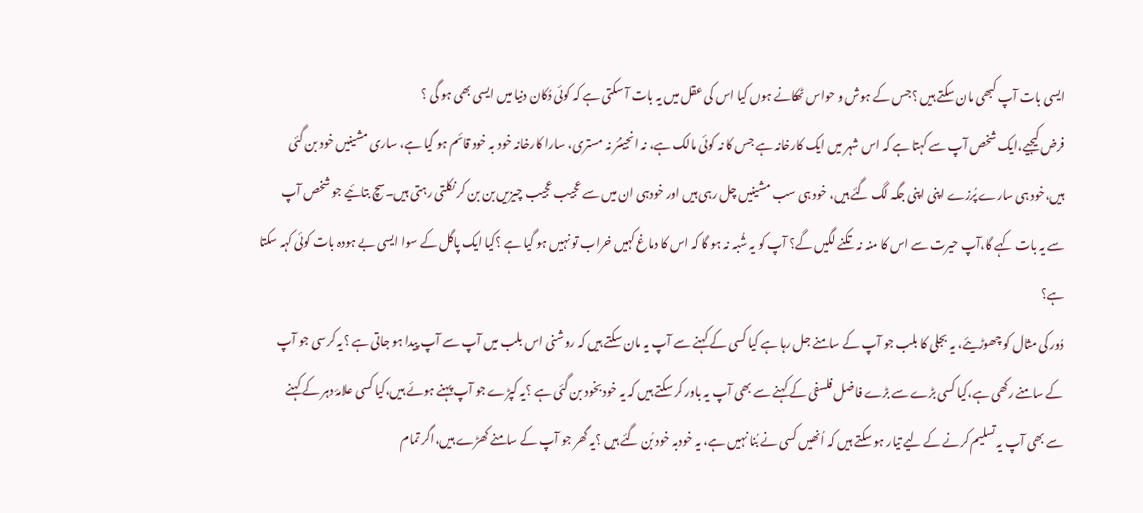ایسی بات آپ کبھی مان سکتے ہیں ؟جس کے ہوش و حواس ٹھکانے ہوں کیا اس کی عقل میں یہ بات آ سکتی ہے کہ کوئی دُکان دنیا میں ایسی بھی ہو گی ؟
فرض کیجیے،ایک شخص آپ سے کہتا ہے کہ اس شہر میں ایک کارخانہ ہے جس کا نہ کوئی مالک ہے، نہ انجینئر نہ مستری، سارا کارخانہ خود بہ خود قائم ہو گیا ہے، ساری مشینیں خود بن گئی ہیں،خود ہی سارے پُرزے اپنی اپنی جگہ لگ گئے ہیں، خود ہی سب مشینیں چل رہی ہیں اور خودہی ان میں سے عجیب عجیب چیزیں بن بن کر نکلتی رہتی ہیں۔سچ بتائیے جو شخص آپ سے یہ بات کہے گا،آپ حیرت سے اس کا منہ نہ تکنے لگیں گے؟ آپ کو یہ شُبہ نہ ہو گا کہ اس کا دماغ کہیں خراب تو نہیں ہو گیا ہے ؟کیا ایک پاگل کے سوا ایسی بے ہودہ بات کوئی کہہ سکتا ہے؟
دُور کی مثال کو چھوڑیئے، یہ بجلی کا بلب جو آپ کے سامنے جل رہا ہے کیا کسی کے کہنے سے آپ یہ مان سکتے ہیں کہ روشنی اس بلب میں آپ سے آپ پیدا ہو جاتی ہے ؟یہ کرسی جو آپ کے سامنے رکھی ہے،کیا کسی بڑے سے بڑے فاضل فلسفی کے کہنے سے بھی آپ یہ باور کر سکتے ہیں کہ یہ خود بخود بن گئی ہے ؟یہ کپڑے جو آپ پہنے ہوئے ہیں،کیا کسی علامۂ دہر کے کہنے سے بھی آپ یہ تسلیم کرنے کے لیے تیار ہو سکتے ہیں کہ اُنھیں کسی نے بُنا نہیں ہے، یہ خودبہ خود بُن گئے ہیں ؟یہ گھر جو آپ کے سامنے کھڑے ہیں،اگر تمام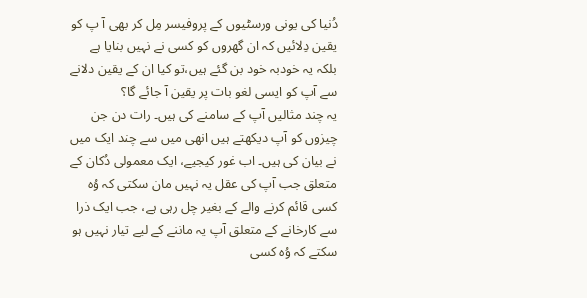دُنیا کی یونی ورسٹیوں کے پروفیسر مِل کر بھی آ پ کو یقین دِلائیں کہ ان گھروں کو کسی نے نہیں بنایا ہے بلکہ یہ خودبہ خود بن گئے ہیں،تو کیا ان کے یقین دلانے سے آپ کو ایسی لغو بات پر یقین آ جائے گا؟
یہ چند مثالیں آپ کے سامنے کی ہیں۔ رات دن جن چیزوں کو آپ دیکھتے ہیں انھی میں سے چند ایک میں نے بیان کی ہیں۔ اب غور کیجیے، ایک معمولی دُکان کے متعلق جب آپ کی عقل یہ نہیں مان سکتی کہ وُہ کسی قائم کرنے والے کے بغیر چل رہی ہے، جب ایک ذرا سے کارخانے کے متعلق آپ یہ ماننے کے لیے تیار نہیں ہو سکتے کہ وُہ کسی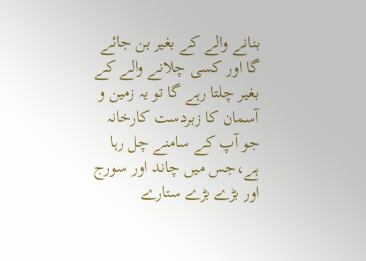بنانے والے کے بغیر بن جائے گا اور کسی چلانے والے کے بغیر چلتا رہے گا تو یہ زمین و آسمان کا زبردست کارخانہ جو آپ کے سامنے چل رہا ہے،جس میں چاند اور سورج اور بڑے بڑے ستارے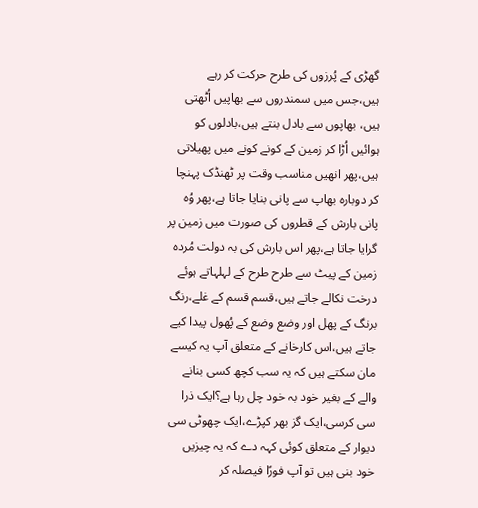گھڑی کے پُرزوں کی طرح حرکت کر رہے ہیں،جس میں سمندروں سے بھاپیں اُٹھتی ہیں، بھاپوں سے بادل بنتے ہیں،بادلوں کو ہوائیں اُڑا کر زمین کے کونے کونے میں پھیلاتی ہیں،پھر انھیں مناسب وقت پر ٹھنڈک پہنچا کر دوبارہ بھاپ سے پانی بنایا جاتا ہے،پھر وُہ پانی بارش کے قطروں کی صورت میں زمین پر گرایا جاتا ہے،پھر اس بارش کی بہ دولت مُردہ زمین کے پیٹ سے طرح طرح کے لہلہاتے ہوئے درخت نکالے جاتے ہیں،قسم قسم کے غلے،رنگ برنگ کے پھل اور وضع وضع کے پُھول پیدا کیے جاتے ہیں،اس کارخانے کے متعلق آپ یہ کیسے مان سکتے ہیں کہ یہ سب کچھ کسی بنانے والے کے بغیر خود بہ خود چل رہا ہے؟ایک ذرا سی کرسی،ایک گز بھر کپڑے،ایک چھوٹی سی دیوار کے متعلق کوئی کہہ دے کہ یہ چیزیں خود بنی ہیں تو آپ فورًا فیصلہ کر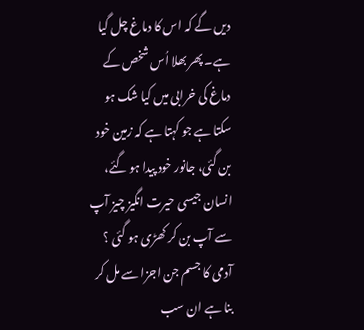دیں گے کہ اس کا دماغ چل گیا ہے۔ پھر بھلا اُس شخص کے دماغ کی خرابی میں کیا شک ہو سکتا ہے جو کہتا ہے کہ زمین خود بن گئی، جانور خود پیدا ہو گئے، انسان جیسی حیرت انگیز چیز آپ سے آپ بن کر کھڑی ہو گئی ؟
آدمی کا جسم جن اجزا سے مل کر بنا ہے ان سب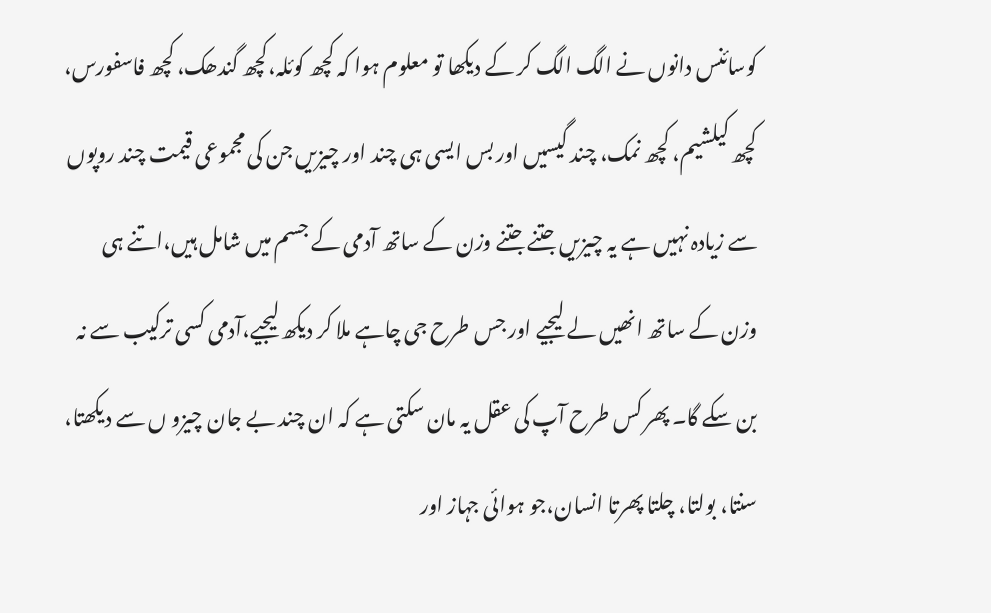کوسائنس دانوں نے الگ الگ کر کے دیکھا تو معلوم ہوا کہ کچھ کوئلہ،کچھ گندھک، کچھ فاسفورس، کچھ کیلشیم، کچھ نمک، چند گیسیں اور بس ایسی ہی چند اور چیزیں جن کی مجموعی قیمت چند روپوں سے زیادہ نہیں ہے یہ چیزیں جتنے جتنے وزن کے ساتھ آدمی کے جسم میں شامل ہیں،اتنے ہی وزن کے ساتھ انھیں لے لیجیے اور جس طرح جی چاہے ملا کر دیکھ لیجیے،آدمی کسی ترکیب سے نہ بن سکے گا۔ پھر کس طرح آپ کی عقل یہ مان سکتی ہے کہ ان چند بے جان چیزو ں سے دیکھتا، سنتا، بولتا، چلتا پھرتا انسان،جو ہوائی جہاز اور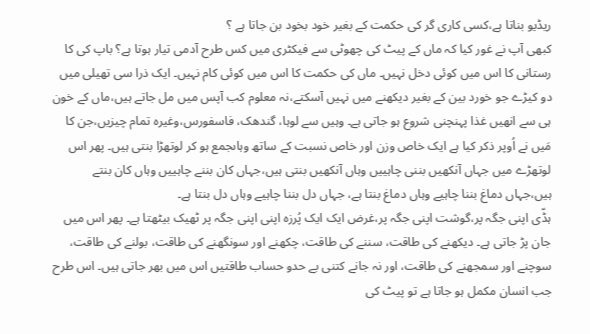ریڈیو بناتا ہے،کسی کاری گر کی حکمت کے بغیر خود بخود بن جاتا ہے ؟
کبھی آپ نے غور کیا کہ ماں کے پیٹ کی چھوٹی سے فیکٹری میں کس طرح آدمی تیار ہوتا ہے؟ باپ کی کا رستانی کا اس میں کوئی دخل نہیں۔ ماں کی حکمت کا اس میں کوئی کام نہیں۔ ایک ذرا سی تھیلی میں دو کیڑے جو خورد بین کے بغیر دیکھنے میں نہیں آسکتے،نہ معلوم کب آپس میں مل جاتے ہیں،ماں کے خون ہی سے انھیں غذا پہنچنی شروع ہو جاتی ہے۔ وہیں سے لوہا، گندھک، فاسفورس،وغیرہ تمام چیزیں،جن کا مَیں نے اُوپر ذکر کیا ہے ایک خاص وزن اور خاص نسبت کے ساتھ وہاںجمع ہو کر لوتھڑا بنتی ہیں۔ پھر اس لوتھڑے میں جہاں آنکھیں بننی چاہییں وہاں آنکھیں بنتی ہیں،جہاں کان بننے چاہییں وہاں کان بنتے ہیں،جہاں دماغ بننا چاہیے وہاں دماغ بنتا ہے، جہاں دل بننا چاہیے وہاں دل بنتا ہے۔
ہڈّی اپنی جگہ پر،گوشت اپنی جگہ پر،غرض ایک ایک پُرزہ اپنی اپنی جگہ پر ٹھیک بیٹھتا ہے۔ پھر اس میں جان پڑ جاتی ہے۔ دیکھنے کی طاقت، سننے کی طاقت، چکھنے اور سونگھنے کی طاقت، بولنے کی طاقت، سوچنے اور سمجھنے کی طاقت، اور نہ جانے کتنی بے حدو حساب طاقتیں اس میں بھر جاتی ہیں۔ اس طرح جب انسان مکمل ہو جاتا ہے تو پیٹ کی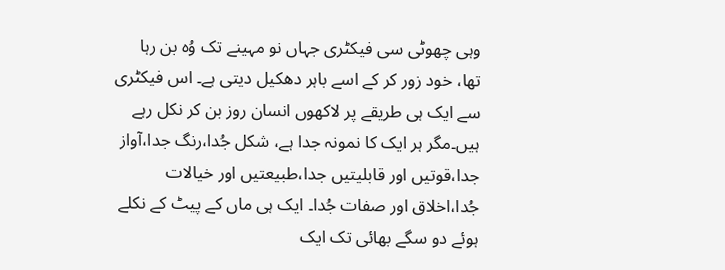وہی چھوٹی سی فیکٹری جہاں نو مہینے تک وُہ بن رہا تھا، خود زور کر کے اسے باہر دھکیل دیتی ہے۔ اس فیکٹری سے ایک ہی طریقے پر لاکھوں انسان روز بن کر نکل رہے ہیں۔مگر ہر ایک کا نمونہ جدا ہے، شکل جُدا،رنگ جدا،آواز جدا،قوتیں اور قابلیتیں جدا،طبیعتیں اور خیالات جُدا،اخلاق اور صفات جُدا۔ ایک ہی ماں کے پیٹ کے نکلے ہوئے دو سگے بھائی تک ایک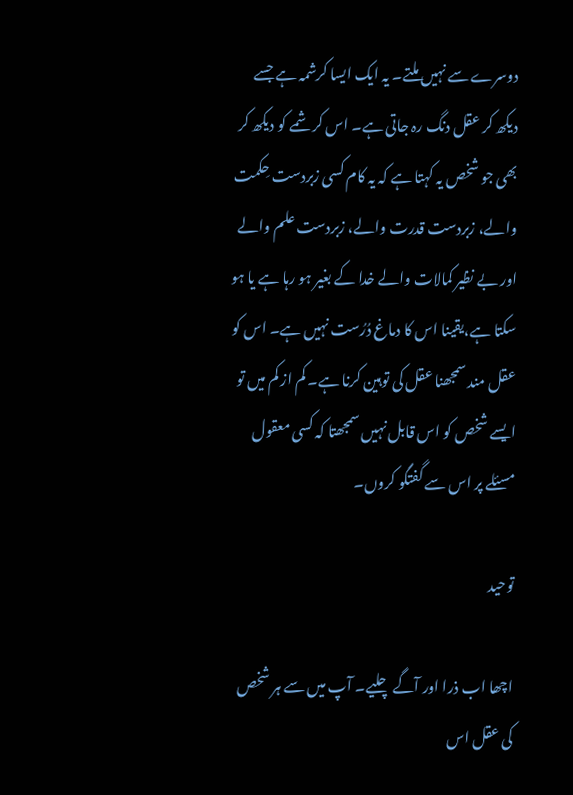دوسرے سے نہیں ملتے۔ یہ ایک ایسا کرشمہ ہے جسے دیکھ کر عقل دنگ رہ جاتی ہے۔ اس کرشمے کو دیکھ کر بھی جو شخص یہ کہتا ہے کہ یہ کام کسی زبردست حِکمت والے، زبردست قدرت والے، زبردست علم والے اور بے نظیر کمالات والے خدا کے بغیر ہو رہا ہے یا ہو سکتا ہے،یقینا اس کا دماغ دُرُست نہیں ہے۔ اس کو عقل مند سمجھنا عقل کی توہین کرنا ہے۔ کم از کم میں تو ایسے شخص کو اس قابل نہیں سمجھتا کہ کسی معقول مسئلے پر اس سے گفتگو کروں۔

توحید

اچھا اب ذرا اور آگے چلیے۔ آپ میں سے ہر شخص کی عقل اس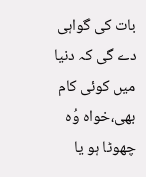بات کی گواہی دے گی کہ دنیا میں کوئی کام بھی،خواہ وُہ چھوٹا ہو یا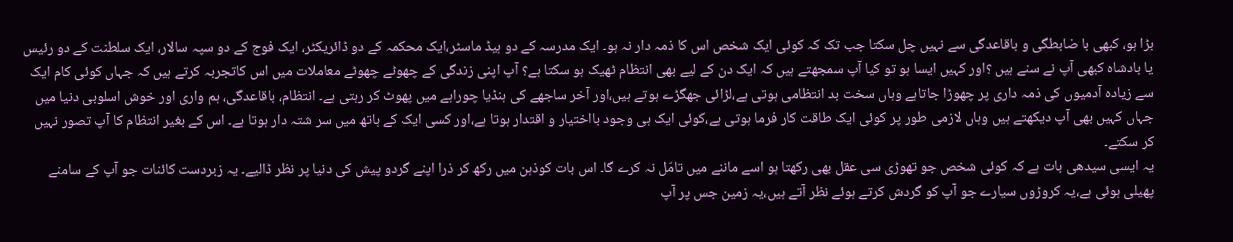بڑا ہو، کبھی با ضابطگی و باقاعدگی سے نہیں چل سکتا جب تک کہ کوئی ایک شخص اس کا ذمہ دار نہ ہو۔ ایک مدرسہ کے دو ہیڈ ماسٹر،ایک محکمہ کے دو ڈائریکٹر، ایک فوج کے دو سپہ سالار، ایک سلطنت کے دو رئیس یا بادشاہ کبھی آپ نے سنے ہیں ؟اور کہیں ایسا ہو تو کیا آپ سمجھتے ہیں کہ ایک دن کے لیے بھی انتظام ٹھیک ہو سکتا ہے؟ آپ اپنی زندگی کے چھوٹے چھوٹے معاملات میں اس کاتجربہ کرتے ہیں کہ جہاں کوئی کام ایک سے زیادہ آدمیوں کی ذمہ داری پر چھوڑا جاتاہے وہاں سخت بد انتظامی ہوتی ہے،لڑائی جھگڑے ہوتے ہیں،اور آخر ساجھے کی ہنڈیا چوراہے میں پھوٹ کر رہتی ہے۔ انتظام، باقاعدگی، ہم واری اور خوش اسلوبی دنیا میں جہاں کہیں بھی آپ دیکھتے ہیں وہاں لازمی طور پر کوئی ایک طاقت کار فرما ہوتی ہے،کوئی ایک ہی وجود بااختیار و اقتدار ہوتا ہے،اور کسی ایک کے ہاتھ میں سر شتہ دار ہوتا ہے۔ اس کے بغیر انتظام کا آپ تصور نہیں کر سکتے۔
یہ ایسی سیدھی بات ہے کہ کوئی شخص جو تھوڑی سی عقل بھی رکھتا ہو اسے ماننے میں تامّل نہ کرے گا۔ اس بات کوذہن میں رکھ کر ذرا اپنے گردو پیش کی دنیا پر نظر ڈالیے۔ یہ زبردست کائنات جو آپ کے سامنے پھیلی ہوئی ہے،یہ کروڑوں سیارے جو آپ کو گردش کرتے ہوئے نظر آتے ہیں،یہ زمین جس پر آپ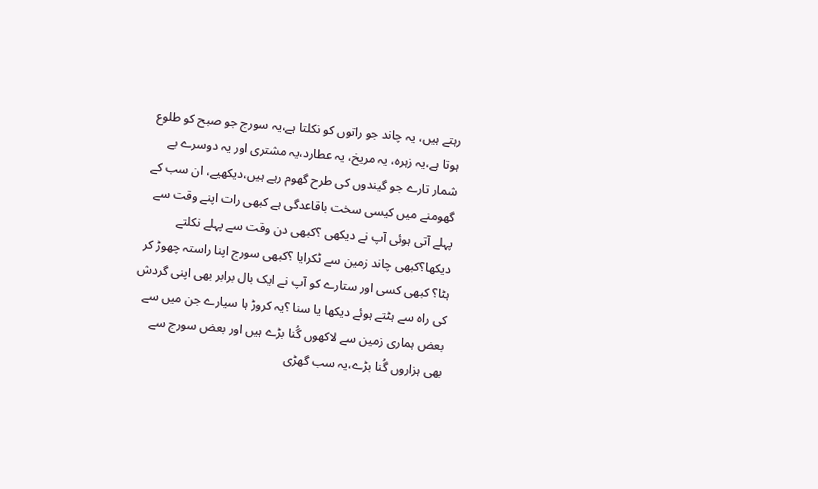رہتے ہیں، یہ چاند جو راتوں کو نکلتا ہے،یہ سورج جو صبح کو طلوع ہوتا ہے،یہ زہرہ، یہ مریخ، یہ عطارد،یہ مشتری اور یہ دوسرے بے شمار تارے جو گیندوں کی طرح گھوم رہے ہیں،دیکھیے، ان سب کے گھومنے میں کیسی سخت باقاعدگی ہے کبھی رات اپنے وقت سے پہلے آتی ہوئی آپ نے دیکھی ؟کبھی دن وقت سے پہلے نکلتے دیکھا؟کبھی چاند زمین سے ٹکرایا ؟کبھی سورج اپنا راستہ چھوڑ کر ہٹا؟ کبھی کسی اور ستارے کو آپ نے ایک بال برابر بھی اپنی گردش کی راہ سے ہٹتے ہوئے دیکھا یا سنا ؟یہ کروڑ ہا سیارے جن میں سے بعض ہماری زمین سے لاکھوں گُنا بڑے ہیں اور بعض سورج سے بھی ہزاروں گُنا بڑے،یہ سب گھڑی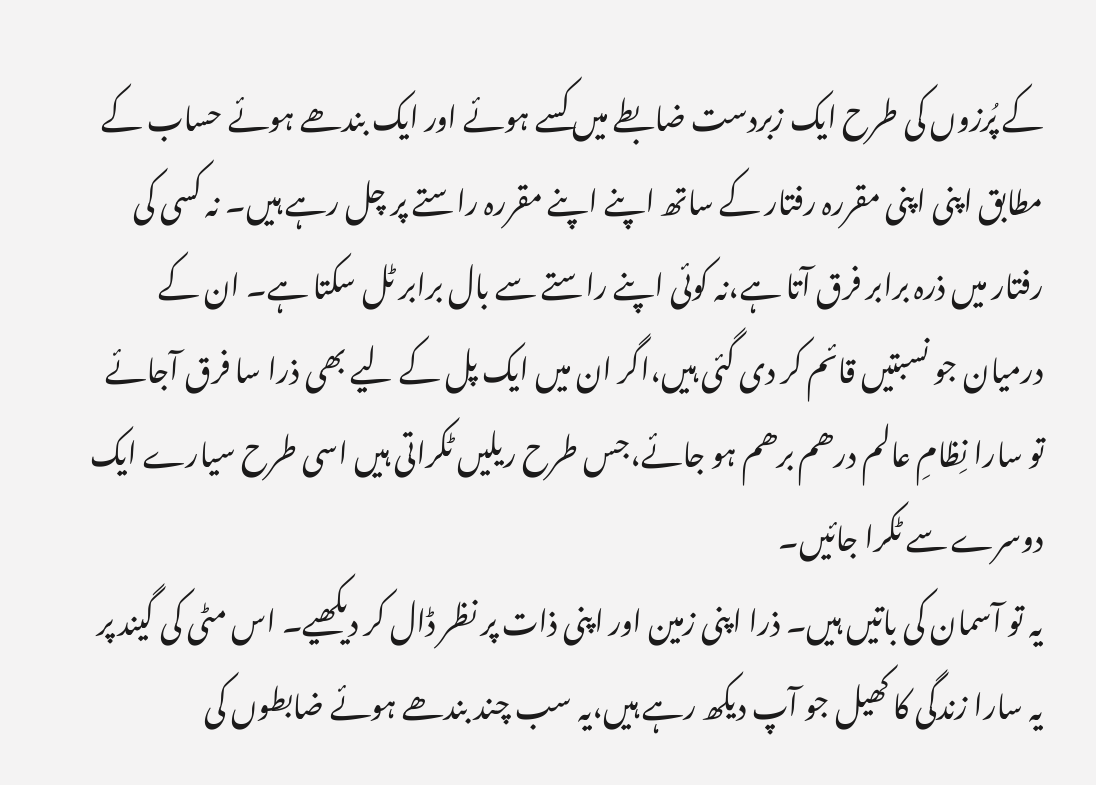کے پُرزوں کی طرح ایک زبردست ضابطے میں کسے ہوئے اور ایک بندھے ہوئے حساب کے مطابق اپنی اپنی مقررہ رفتار کے ساتھ اپنے اپنے مقررہ راستے پر چل رہے ہیں۔ نہ کسی کی رفتار میں ذرہ برابر فرق آتا ہے،نہ کوئی اپنے راستے سے بال برابر ٹل سکتا ہے۔ ان کے درمیان جو نسبتیں قائم کر دی گئی ہیں،اگر ان میں ایک پل کے لیے بھی ذرا سا فرق آجائے تو سارا نِظامِ عالم درھم برھم ہو جائے،جس طرح ریلیں ٹکراتی ہیں اسی طرح سیارے ایک دوسرے سے ٹکرا جائیں۔
یہ تو آسمان کی باتیں ہیں۔ ذرا اپنی زمین اور اپنی ذات پر نظر ڈال کر دیکھیے۔ اس مٹی کی گیند پر یہ سارا زندگی کا کھیل جو آپ دیکھ رہے ہیں،یہ سب چند بندھے ہوئے ضابطوں کی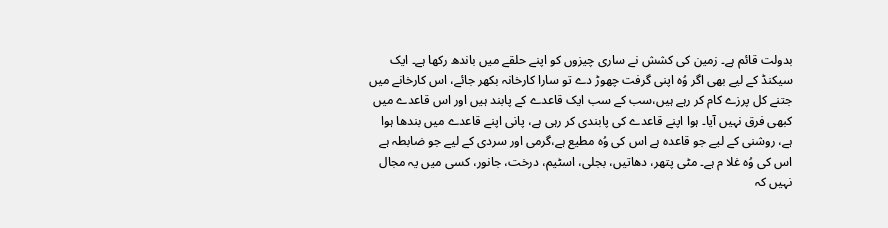بدولت قائم ہے۔ زمین کی کشش نے ساری چیزوں کو اپنے حلقے میں باندھ رکھا ہے۔ ایک سیکنڈ کے لیے بھی اگر وُہ اپنی گرفت چھوڑ دے تو سارا کارخانہ بکھر جائے، اس کارخانے میں جتنے کل پرزے کام کر رہے ہیں،سب کے سب ایک قاعدے کے پابند ہیں اور اس قاعدے میں کبھی فرق نہیں آیا۔ ہوا اپنے قاعدے کی پابندی کر رہی ہے، پانی اپنے قاعدے میں بندھا ہوا ہے، روشنی کے لیے جو قاعدہ ہے اس کی وُہ مطیع ہے،گرمی اور سردی کے لیے جو ضابطہ ہے اس کی وُہ غلا م ہے۔ مٹی پتھر، دھاتیں، بجلی، اسٹیم، درخت، جانور، کسی میں یہ مجال نہیں کہ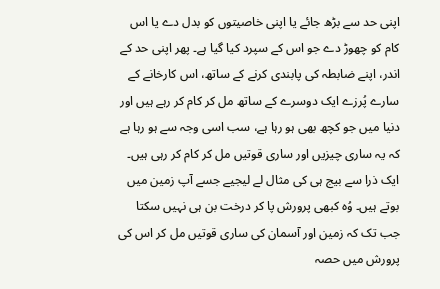اپنی حد سے بڑھ جائے یا اپنی خاصیتوں کو بدل دے یا اس کام کو چھوڑ دے جو اس کے سپرد کیا گیا ہے۔ پھر اپنی حد کے اندر، اپنے ضابطہ کی پابندی کرنے کے ساتھ، اس کارخانے کے سارے پُرزے ایک دوسرے کے ساتھ مل کر کام کر رہے ہیں اور دنیا میں جو کچھ بھی ہو رہا ہے، سب اسی وجہ سے ہو رہا ہے کہ یہ ساری چیزیں اور ساری قوتیں مل کر کام کر رہی ہیں۔
ایک ذرا سے بیج ہی کی مثال لے لیجیے جسے آپ زمین میں بوتے ہیں۔ وُہ کبھی پرورش پا کر درخت بن ہی نہیں سکتا جب تک کہ زمین اور آسمان کی ساری قوتیں مل کر اس کی پرورش میں حصہ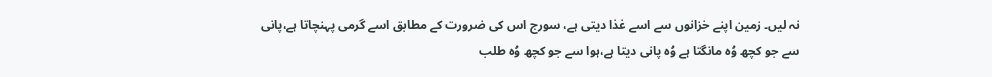نہ لیں۔ زمین اپنے خزانوں سے اسے غذا دیتی ہے، سورج اس کی ضرورت کے مطابق اسے گرمی پہنچاتا ہے،پانی سے جو کچھ وُہ مانگتا ہے وُہ پانی دیتا ہے،ہوا سے جو کچھ وُہ طلب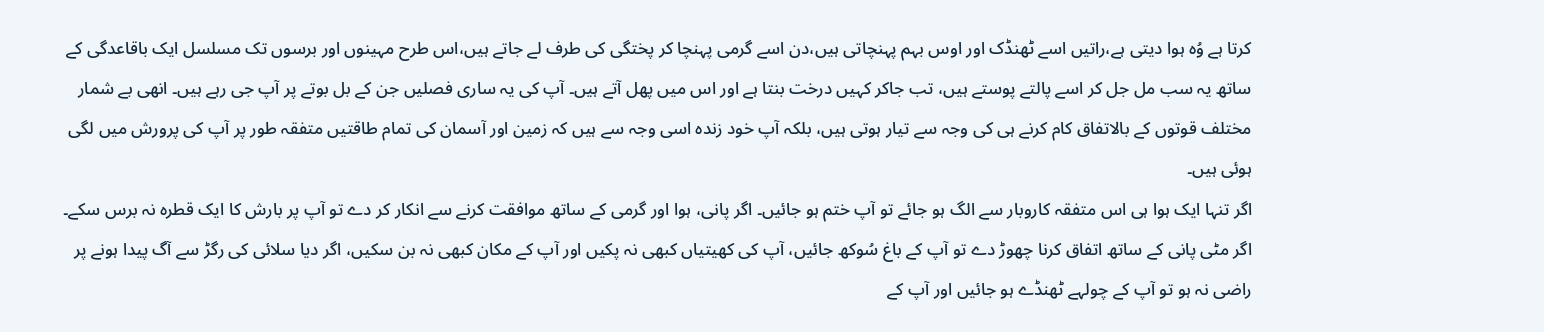کرتا ہے وُہ ہوا دیتی ہے،راتیں اسے ٹھنڈک اور اوس بہم پہنچاتی ہیں،دن اسے گرمی پہنچا کر پختگی کی طرف لے جاتے ہیں،اس طرح مہینوں اور برسوں تک مسلسل ایک باقاعدگی کے ساتھ یہ سب مل جل کر اسے پالتے پوستے ہیں، تب جاکر کہیں درخت بنتا ہے اور اس میں پھل آتے ہیں۔ آپ کی یہ ساری فصلیں جن کے بل بوتے پر آپ جی رہے ہیں۔ انھی بے شمار مختلف قوتوں کے بالاتفاق کام کرنے ہی کی وجہ سے تیار ہوتی ہیں، بلکہ آپ خود زندہ اسی وجہ سے ہیں کہ زمین اور آسمان کی تمام طاقتیں متفقہ طور پر آپ کی پرورش میں لگی ہوئی ہیں۔
اگر تنہا ایک ہوا ہی اس متفقہ کاروبار سے الگ ہو جائے تو آپ ختم ہو جائیں۔ اگر پانی، ہوا اور گرمی کے ساتھ موافقت کرنے سے انکار کر دے تو آپ پر بارش کا ایک قطرہ نہ برس سکے۔ اگر مٹی پانی کے ساتھ اتفاق کرنا چھوڑ دے تو آپ کے باغ سُوکھ جائیں، آپ کی کھیتیاں کبھی نہ پکیں اور آپ کے مکان کبھی نہ بن سکیں، اگر دیا سلائی کی رگڑ سے آگ پیدا ہونے پر راضی نہ ہو تو آپ کے چولہے ٹھنڈے ہو جائیں اور آپ کے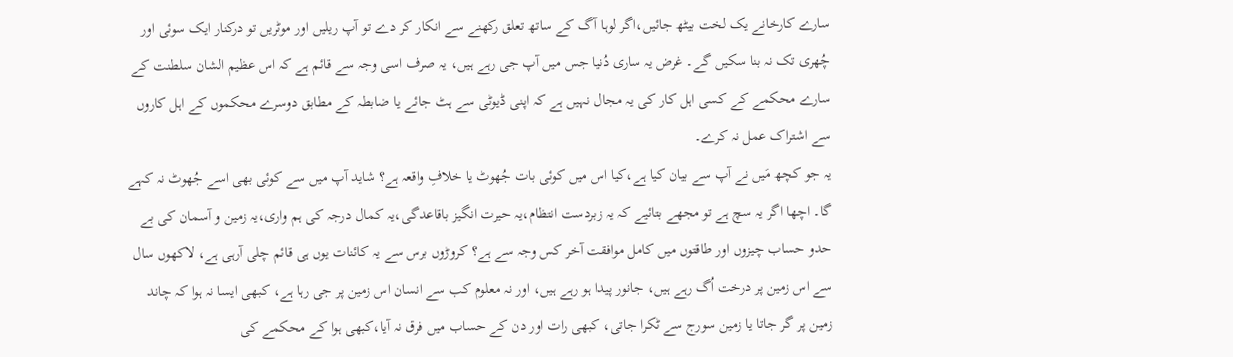سارے کارخانے یک لخت بیٹھ جائیں،اگر لوہا آگ کے ساتھ تعلق رکھنے سے انکار کر دے تو آپ ریلیں اور موٹریں تو درکنار ایک سوئی اور چُھری تک نہ بنا سکیں گے۔ غرض یہ ساری دُنیا جس میں آپ جی رہے ہیں، یہ صرف اسی وجہ سے قائم ہے کہ اس عظیم الشان سلطنت کے سارے محکمے کے کسی اہل کار کی یہ مجال نہیں ہے کہ اپنی ڈیوٹی سے ہٹ جائے یا ضابطہ کے مطابق دوسرے محکموں کے اہل کاروں سے اشتراک عمل نہ کرے۔
یہ جو کچھ مَیں نے آپ سے بیان کیا ہے،کیا اس میں کوئی بات جُھوٹ یا خلافِ واقعہ ہے؟ شاید آپ میں سے کوئی بھی اسے جُھوٹ نہ کہے گا۔ اچھا اگر یہ سچ ہے تو مجھے بتائیے کہ یہ زبردست انتظام،یہ حیرت انگیز باقاعدگی،یہ کمال درجہ کی ہم واری،یہ زمین و آسمان کی بے حدو حساب چیزوں اور طاقتوں میں کامل موافقت آخر کس وجہ سے ہے؟ کروڑوں برس سے یہ کائنات یوں ہی قائم چلی آرہی ہے، لاکھوں سال سے اس زمین پر درخت اُگ رہے ہیں، جانور پیدا ہو رہے ہیں، اور نہ معلوم کب سے انسان اس زمین پر جی رہا ہے، کبھی ایسا نہ ہوا کہ چاند زمین پر گر جاتا یا زمین سورج سے ٹکرا جاتی، کبھی رات اور دن کے حساب میں فرق نہ آیا،کبھی ہوا کے محکمے کی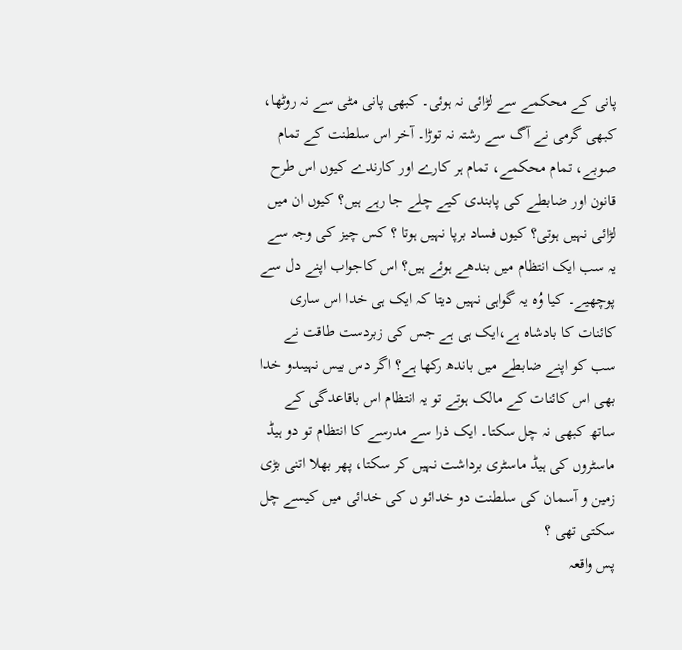پانی کے محکمے سے لڑائی نہ ہوئی۔ کبھی پانی مٹی سے نہ روٹھا، کبھی گرمی نے آگ سے رشتہ نہ توڑا۔ آخر اس سلطنت کے تمام صوبے، تمام محکمے، تمام ہر کارے اور کارندے کیوں اس طرح قانون اور ضابطے کی پابندی کیے چلے جا رہے ہیں؟ کیوں ان میں لڑائی نہیں ہوتی؟ کیوں فساد برپا نہیں ہوتا ؟ کس چیز کی وجہ سے یہ سب ایک انتظام میں بندھے ہوئے ہیں؟ اس کاجواب اپنے دل سے پوچھیے۔ کیا وُہ یہ گواہی نہیں دیتا کہ ایک ہی خدا اس ساری کائنات کا بادشاہ ہے،ایک ہی ہے جس کی زبردست طاقت نے سب کو اپنے ضابطے میں باندھ رکھا ہے؟ اگر دس بیس نہیںدو خدا بھی اس کائنات کے مالک ہوتے تو یہ انتظام اس باقاعدگی کے ساتھ کبھی نہ چل سکتا۔ ایک ذرا سے مدرسے کا انتظام تو دو ہیڈ ماسٹروں کی ہیڈ ماسٹری برداشت نہیں کر سکتا، پھر بھلا اتنی بڑی زمین و آسمان کی سلطنت دو خدائو ں کی خدائی میں کیسے چل سکتی تھی ؟
پس واقعہ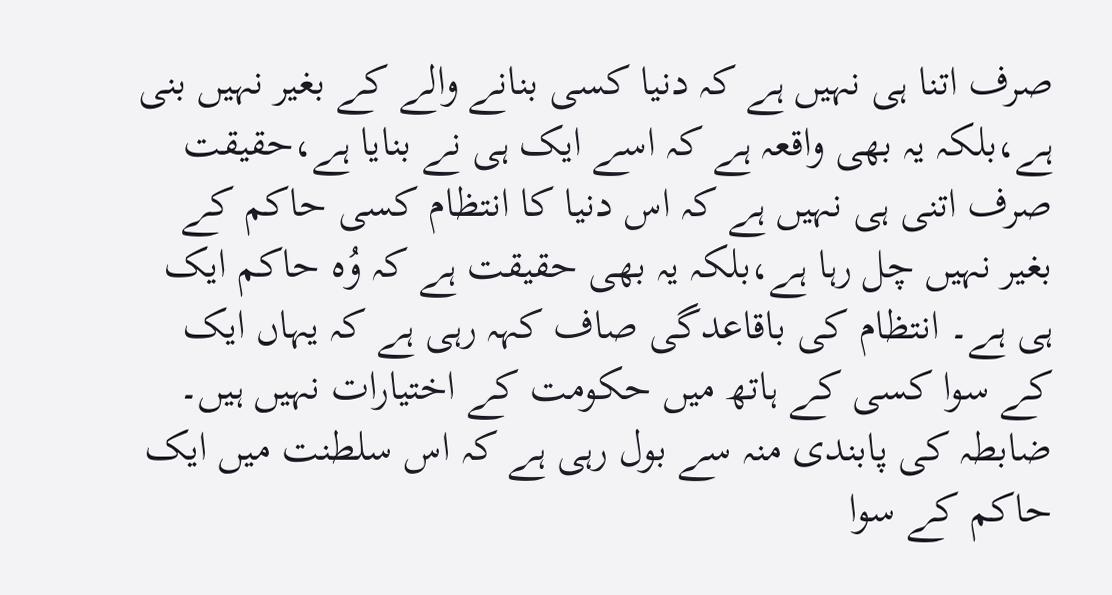صرف اتنا ہی نہیں ہے کہ دنیا کسی بنانے والے کے بغیر نہیں بنی ہے،بلکہ یہ بھی واقعہ ہے کہ اسے ایک ہی نے بنایا ہے،حقیقت صرف اتنی ہی نہیں ہے کہ اس دنیا کا انتظام کسی حاکم کے بغیر نہیں چل رہا ہے،بلکہ یہ بھی حقیقت ہے کہ وُہ حاکم ایک ہی ہے۔ انتظام کی باقاعدگی صاف کہہ رہی ہے کہ یہاں ایک کے سوا کسی کے ہاتھ میں حکومت کے اختیارات نہیں ہیں۔ ضابطہ کی پابندی منہ سے بول رہی ہے کہ اس سلطنت میں ایک حاکم کے سوا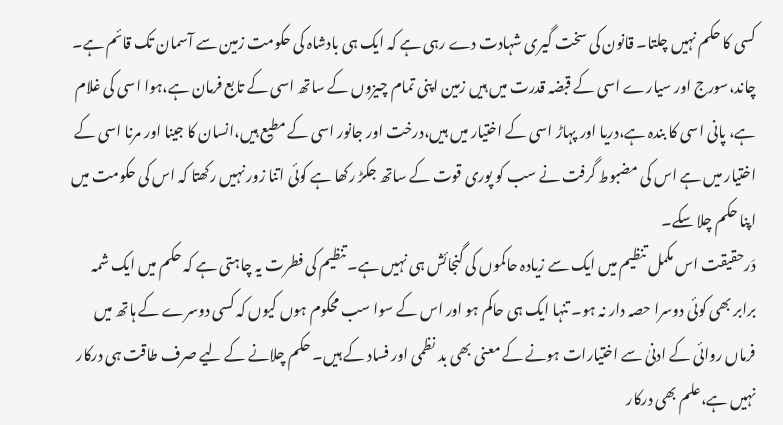کسی کا حکم نہیں چلتا۔ قانون کی سخت گیری شہادت دے رہی ہے کہ ایک ہی بادشاہ کی حکومت زمین سے آسمان تک قائم ہے۔ چاند،سورج اور سیارے اسی کے قبضہ قدرت میں ہیں زمین اپنی تمام چیزوں کے ساتھ اسی کے تابع فرمان ہے،ہوا اسی کی غلام ہے، پانی اسی کا بندہ ہے،دریا اور پہاڑ اسی کے اختیار میں ہیں،درخت اور جانور اسی کے مطیع ہیں،انسان کا جینا اور مرنا اسی کے اختیار میں ہے اس کی مضبوط گرفت نے سب کو پوری قوت کے ساتھ جکڑ رکھا ہے کوئی اتنا زور نہیں رکھتا کہ اس کی حکومت میں اپنا حکم چلا سکے۔
دَرحقیقت اس مکمل تنظیم میں ایک سے زیادہ حاکموں کی گنجائش ہی نہیں ہے۔ تنظیم کی فطرت یہ چاہتی ہے کہ حکم میں ایک شمہ برابر بھی کوئی دوسرا حصہ دار نہ ہو۔ تنہا ایک ہی حاکم ہو اور اس کے سوا سب محکوم ہوں کیوں کہ کسی دوسرے کے ہاتھ میں فرماں روائی کے ادنیٰ سے اختیارات ہونے کے معنی بھی بد نظمی اور فساد کے ہیں۔ حکم چلانے کے لیے صرف طاقت ہی درکار نہیں ہے،علم بھی درکار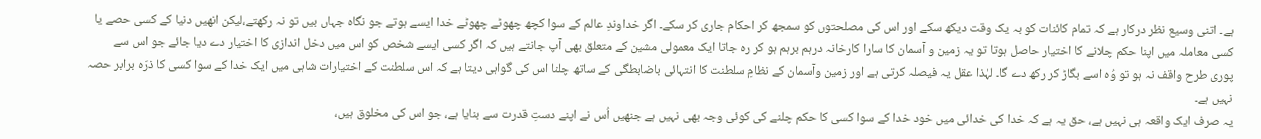ہے۔ اتنی وسیع نظر درکار ہے کہ تمام کائنات کو بہ یک وقت دیکھ سکے اور اس کی مصلحتوں کو سمجھ کر احکام جاری کر سکے۔ اگر خداوندِ عالم کے سوا کچھ چھوٹے چھوٹے خدا ایسے ہوتے جو نگاہ جہاں بیں تو نہ رکھتے،لیکن انھیں دنیا کے کسی حصے یا کسی معاملہ میں اپنا حکم چلانے کا اختیار حاصل ہوتا تو یہ زمین و آسمان کا سارا کارخانہ درہم برہم ہو کر رہ جاتا ایک معمولی مشین کے متعلق بھی آپ جانتے ہیں کہ اگر کسی ایسے شخص کو اس میں دخل اندازی کا اختیار دے دیا جائے جو اس سے پوری طرح واقف نہ ہو تو وُہ اسے بگاڑ کر رکھ دے گا۔ لہٰذا عقل یہ فیصلہ کرتی ہے اور زمین وآسمان کے نظامِ سلطنت کا انتہائی باضابطگی کے ساتھ چلنا اس کی گواہی دیتا ہے کہ اس سلطنت کے اختیارات شاہی میں ایک خدا کے سوا کسی کا ذرّہ برابر حصہ نہیں ہے۔
یہ صرف ایک واقعہ ہی نہیں ہے، حق یہ ہے کہ خدا کی خدائی میں خود خدا کے سوا کسی کا حکم چلنے کی کوئی وجہ بھی نہیں ہے جنھیں اُس نے اپنے دستِ قدرت سے بنایا ہے، جو اس کی مخلوق ہیں،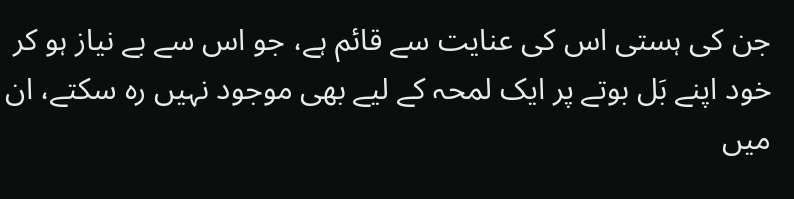جن کی ہستی اس کی عنایت سے قائم ہے، جو اس سے بے نیاز ہو کر خود اپنے بَل بوتے پر ایک لمحہ کے لیے بھی موجود نہیں رہ سکتے، ان میں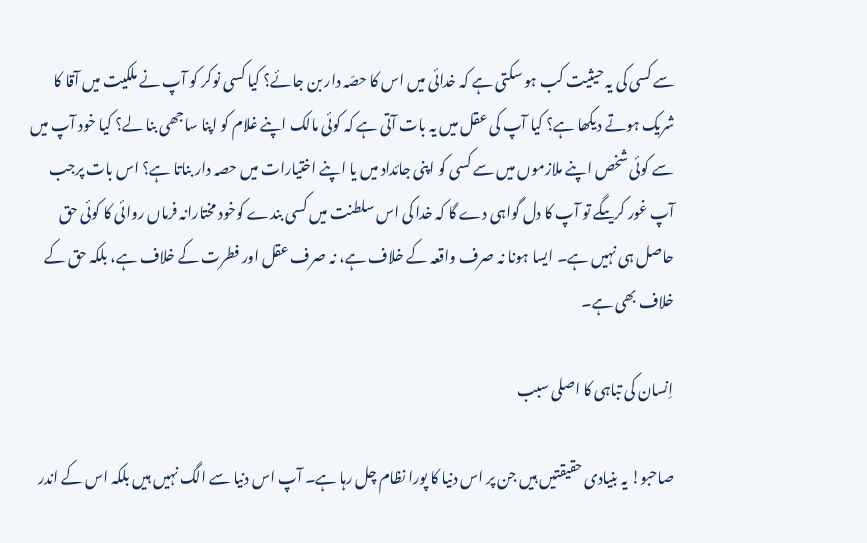سے کسی کی یہ حیثیت کب ہو سکتی ہے کہ خدائی میں اس کا حصّہ دار بن جائے؟ کیا کسی نوکر کو آپ نے ملکیت میں آقا کا شریک ہوتے دیکھا ہے؟ کیا آپ کی عقل میں یہ بات آتی ہے کہ کوئی مالک اپنے غلام کو اپنا ساجھی بنا لے؟ کیا خود آپ میں سے کوئی شخص اپنے ملازموں میں سے کسی کو اپنی جائداد میں یا اپنے اختیارات میں حصہ دار بناتا ہے؟ اس بات پرجب آپ غور کریںگے تو آپ کا دل گواہی دے گا کہ خدا کی اس سلطنت میں کسی بندے کوخود مختارانہ فرماں روائی کا کوئی حق حاصل ہی نہیں ہے۔ ایسا ہونا نہ صرف واقعہ کے خلاف ہے، نہ صرف عقل اور فطرت کے خلاف ہے، بلکہ حق کے خلاف بھی ہے۔

اِنسان کی تباہی کا اصلی سبب

صاحبو! یہ بنیادی حقیقتیں ہیں جن پر اس دنیا کا پورا نظام چل رہا ہے۔ آپ اس دنیا سے الگ نہیں ہیں بلکہ اس کے اندر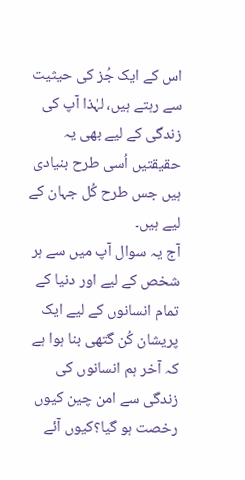اس کے ایک جُز کی حیثیت سے رہتے ہیں، لہٰذا آپ کی زندگی کے لیے بھی یہ حقیقتیں اُسی طرح بنیادی ہیں جس طرح کُل جہان کے لیے ہیں۔
آج یہ سوال آپ میں سے ہر شخص کے لیے اور دنیا کے تمام انسانوں کے لیے ایک پریشان کُن گتھی بنا ہوا ہے کہ آخر ہم انسانوں کی زندگی سے امن چین کیوں رخصت ہو گیا؟کیوں آئے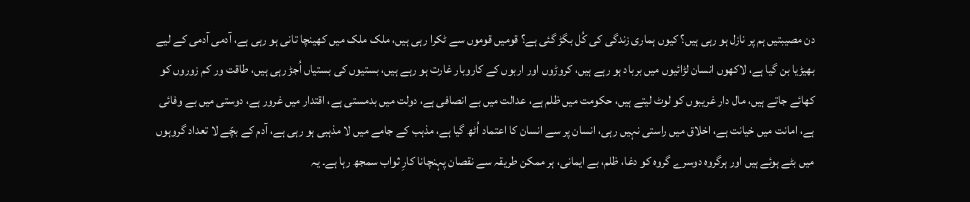دن مصیبتیں ہم پر نازل ہو رہی ہیں؟ کیوں ہماری زندگی کی کُل بگڑ گئی ہے؟ قومیں قوموں سے ٹکرا رہی ہیں، ملک ملک میں کھینچا تانی ہو رہی ہے، آدمی آدمی کے لیے بھیڑیا بن گیا ہے، لاکھوں انسان لڑائیوں میں برباد ہو رہے ہیں، کروڑوں اور اربوں کے کاروبار غارت ہو رہے ہیں، بستیوں کی بستیاں اُجڑ رہی ہیں، طاقت ور کم زوروں کو کھائے جاتے ہیں، مال دار غریبوں کو لوٹ لیتے ہیں، حکومت میں ظلم ہے، عدالت میں بے انصافی ہے، دولت میں بدمستی ہے، اقتدار میں غرور ہے، دوستی میں بے وفائی ہے، امانت میں خیانت ہے، اخلاق میں راستی نہیں رہی، انسان پر سے انسان کا اعتماد اُٹھ گیا ہے، مذہب کے جامے میں لا مذہبی ہو رہی ہے، آدم کے بچّے لا تعداد گروہوں میں بٹے ہوئے ہیں اور ہرگروہ دوسرے گروہ کو دغا، ظلم، بے ایمانی، ہر ممکن طریقہ سے نقصان پہنچانا کارِ ثواب سمجھ رہا ہے۔ یہ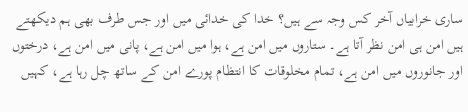ساری خرابیاں آخر کس وجہ سے ہیں؟ خدا کی خدائی میں اور جس طرف بھی ہم دیکھتے ہیں امن ہی امن نظر آتا ہے۔ ستاروں میں امن ہے، ہوا میں امن ہے، پانی میں امن ہے، درختوں اور جانوروں میں امن ہے، تمام مخلوقات کا انتظام پورے امن کے ساتھ چل رہا ہے، کہیں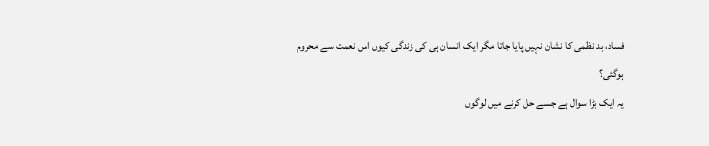فساد، بد نظمی کا نشان نہیں پایا جاتا مگر ایک انسان ہی کی زندگی کیوں اس نعمت سے محروم ہوگئی؟
یہ ایک بڑا سوال ہے جسے حل کرنے میں لوگوں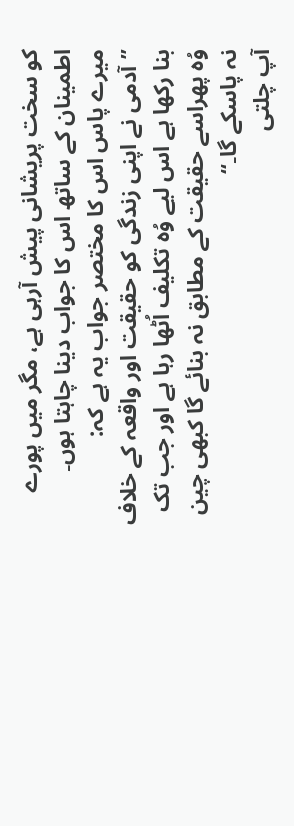کو سخت پریشانی پیش آرہی ہے، مگر میں پورے اطمینان کے ساتھ اس کا جواب دینا چاہتا ہوں۔ میرے پاس اس کا مختصر جواب یہ ہے کہ:
’’آدمی نے اپنی زندگی کو حقیقت اور واقعہ کے خلاف بنا رکھا ہے اس لیے وُہ تکلیف اُٹھا رہا ہے اور جب تک وُہ پھراسے حقیقت کے مطابق نہ بنائے گا کبھی چین نہ پاسکے گا۔‘‘
آپ چلتی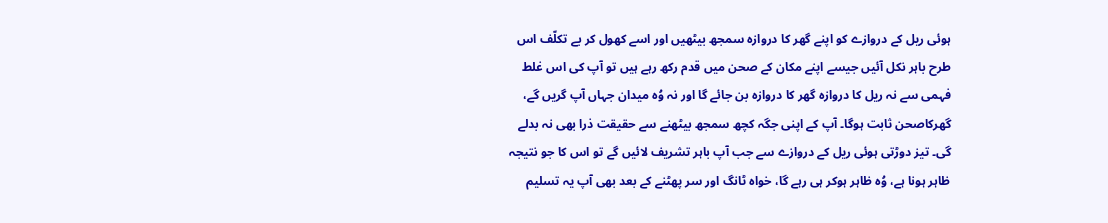ہوئی ریل کے دروازے کو اپنے گھر کا دروازہ سمجھ بیٹھیں اور اسے کھول کر بے تکلّف اس طرح باہر نکل آئیں جیسے اپنے مکان کے صحن میں قدم رکھ رہے ہیں تو آپ کی اس غلط فہمی سے نہ ریل کا دروازہ گھر کا دروازہ بن جائے گا اور نہ وُہ میدان جہاں آپ گریں گے، گھرکاصحن ثابت ہوگا۔ آپ کے اپنی جگہ کچھ سمجھ بیٹھنے سے حقیقت ذرا بھی نہ بدلے گی۔ تیز دوڑتی ہوئی ریل کے دروازے سے جب آپ باہر تشریف لائیں گے تو اس کا جو نتیجہ ظاہر ہونا ہے، وُہ ظاہر ہوکر ہی رہے گا، خواہ ٹانگ اور سر پھٹنے کے بعد بھی آپ یہ تسلیم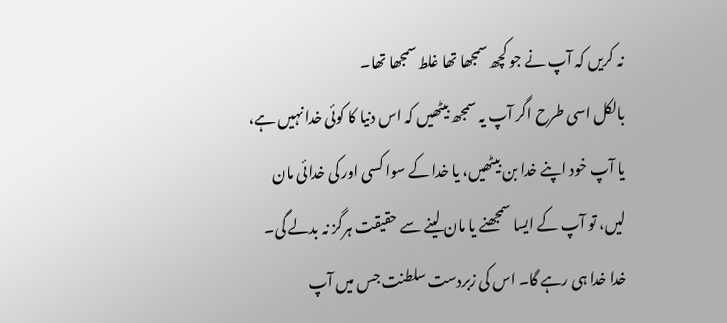نہ کریں کہ آپ نے جو کچھ سمجھا تھا غلط سمجھا تھا۔
بالکل اسی طرح اگر آپ یہ سمجھ بیٹھیں کہ اس دنیا کا کوئی خدا نہیں ہے، یا آپ خود اپنے خدا بن بیٹھیں، یا خدا کے سوا کسی اور کی خدائی مان لیں، تو آپ کے ایسا سمجھنے یا مان لینے سے حقیقت ہرگز نہ بدلے گی۔ خدا خدا ہی رہے گا۔ اس کی زبردست سلطنت جس میں آپ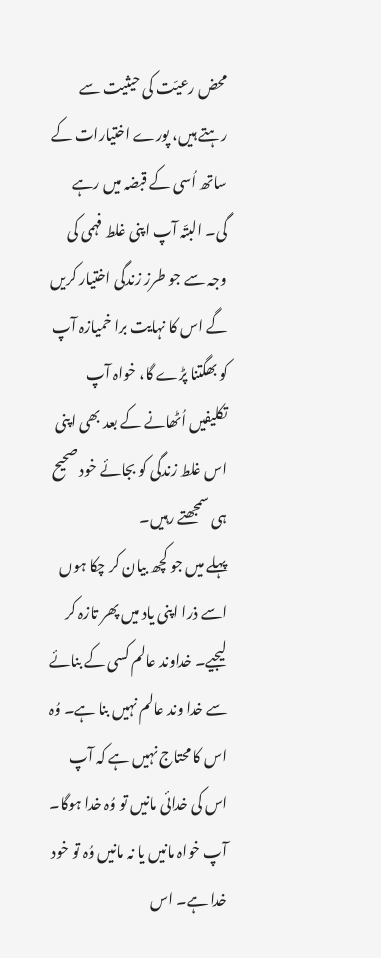محض رعیّت کی حیثیت سے رہتے ہیں، پورے اختیارات کے ساتھ اُسی کے قبضہ میں رہے گی۔ البتّہ آپ اپنی غلط فہمی کی وجہ سے جو طرز زندگی اختیار کریں گے اس کا نہایت برا خمیازہ آپ کو بھگتنا پڑے گا، خواہ آپ تکلیفیں اُٹھانے کے بعد بھی اپنی اس غلط زندگی کو بجائے خود صحیح ہی سمجھتے رہیں۔
پہلے میں جو کچھ بیان کر چکا ہوں اسے ذرا اپنی یاد میں پھر تازہ کر لیجیے۔ خداوند عالم کسی کے بنائے سے خدا وند عالم نہیں بنا ہے۔ وُہ اس کا محتاج نہیں ہے کہ آپ اس کی خدائی مانیں تو وُہ خدا ہوگا۔ آپ خواہ مانیں یا نہ مانیں وُہ تو خود خدا ہے۔ اس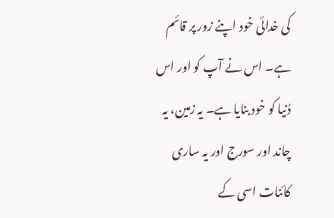کی خدائی خود اپنے زور پر قائم ہے۔ اس نے آپ کو اور اس دُنیا کو خود بنایا ہے۔ یہ زمین، یہ چاند اور سورج اور یہ ساری کائنات اسی کے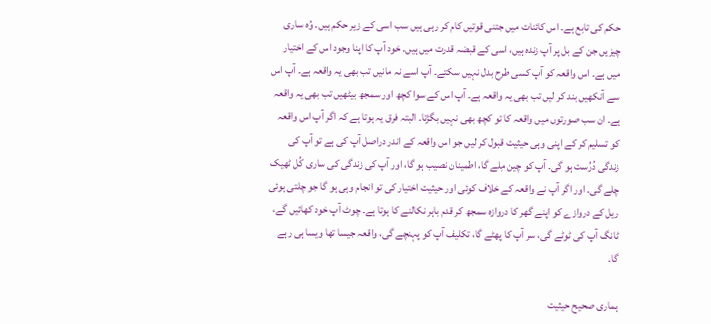حکم کی تابع ہے۔ اس کائنات میں جتنی قوتیں کام کر رہی ہیں سب اسی کے زیر حکم ہیں۔ وُہ ساری چیزیں جن کے بل پر آپ زندہ ہیں، اسی کے قبضہ قدرت میں ہیں۔ خود آپ کا اپنا وجود اس کے اختیار میں ہے۔ اس واقعہ کو آپ کسی طرح بدل نہیں سکتے۔ آپ اسے نہ مانیں تب بھی یہ واقعہ ہے۔ آپ اس سے آنکھیں بند کر لیں تب بھی یہ واقعہ ہے۔ آپ اس کے سوا کچھ اور سمجھ بیٹھیں تب بھی یہ واقعہ ہے۔ ان سب صورتوں میں واقعہ کا تو کچھ بھی نہیں بگڑتا۔ البتہ فرق یہ ہوتا ہے کہ اگر آپ اس واقعہ کو تسلیم کر کے اپنی وہی حیثیت قبول کر لیں جو اس واقعہ کے اندر دراصل آپ کی ہے تو آپ کی زندگی دُرُست ہو گی۔ آپ کو چین مِلے گا، اطمینان نصیب ہو گا، اور آپ کی زندگی کی ساری کُل ٹھیک چلے گی۔ اور اگر آپ نے واقعہ کے خلاف کوئی اور حیثیت اختیار کی تو انجام وہی ہو گا جو چلتی ہوئی ریل کے دروازے کو اپنے گھر کا دروازہ سمجھ کر قدم باہر نکالنے کا ہوتا ہے۔ چوٹ آپ خود کھائیں گے، ٹانگ آپ کی ٹوٹے گی، سر آپ کا پھٹے گا، تکلیف آپ کو پہنچے گی، واقعہ جیسا تھا ویسا ہی رہے گا۔

ہماری صحیح حیثیت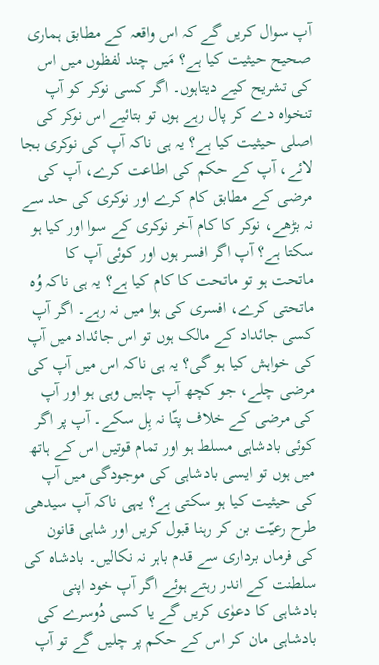آپ سوال کریں گے کہ اس واقعہ کے مطابق ہماری صحیح حیثیت کیا ہے؟ مَیں چند لفظوں میں اس کی تشریح کیے دیتاہوں۔ اگر کسی نوکر کو آپ تنخواہ دے کر پال رہے ہوں تو بتائیے اس نوکر کی اصلی حیثیت کیا ہے؟ یہ ہی ناکہ آپ کی نوکری بجا لائے، آپ کے حکم کی اطاعت کرے، آپ کی مرضی کے مطابق کام کرے اور نوکری کی حد سے نہ بڑھے، نوکر کا کام آخر نوکری کے سوا اور کیا ہو سکتا ہے؟ آپ اگر افسر ہوں اور کوئی آپ کا ماتحت ہو تو ماتحت کا کام کیا ہے؟ یہ ہی ناکہ وُہ ماتحتی کرے، افسری کی ہوا میں نہ رہے۔ اگر آپ کسی جائداد کے مالک ہوں تو اس جائداد میں آپ کی خواہش کیا ہو گی؟ یہ ہی ناکہ اس میں آپ کی مرضی چلے، جو کچھ آپ چاہیں وہی ہو اور آپ کی مرضی کے خلاف پتّا نہ ہِل سکے۔ آپ پر اگر کوئی بادشاہی مسلط ہو اور تمام قوتیں اس کے ہاتھ میں ہوں تو ایسی بادشاہی کی موجودگی میں آپ کی حیثیت کیا ہو سکتی ہے؟ یہی ناکہ آپ سیدھی طرح رعیّت بن کر رہنا قبول کریں اور شاہی قانون کی فرماں برداری سے قدم باہر نہ نکالیں۔ بادشاہ کی سلطنت کے اندر رہتے ہوئے اگر آپ خود اپنی بادشاہی کا دعوٰی کریں گے یا کسی دُوسرے کی بادشاہی مان کر اس کے حکم پر چلیں گے تو آپ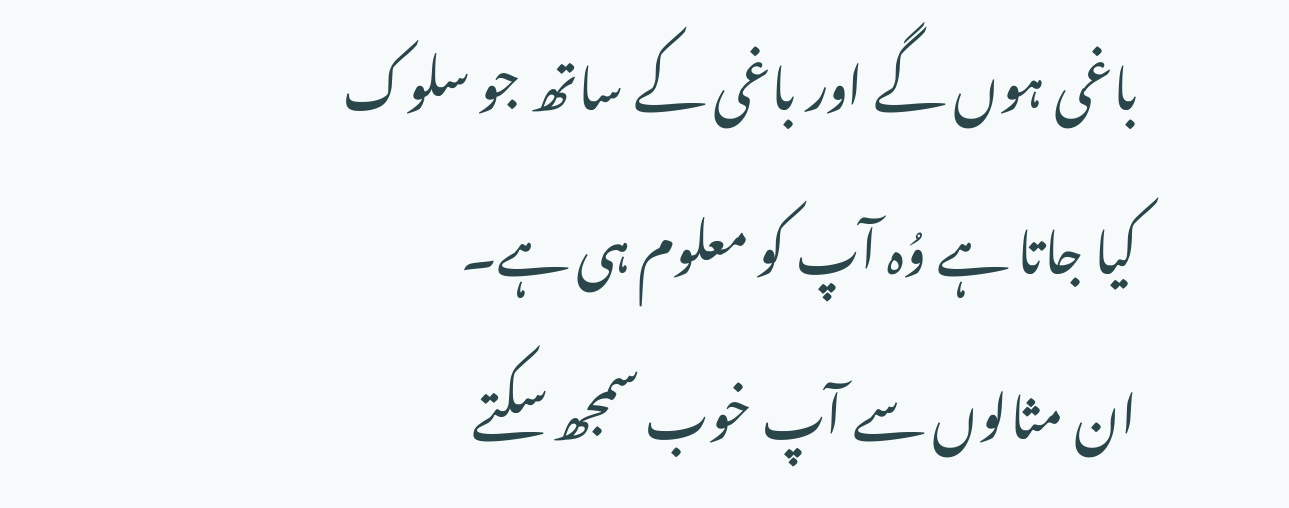باغی ہوں گے اور باغی کے ساتھ جو سلوک کیا جاتا ہے وُہ آپ کو معلوم ہی ہے۔
ان مثالوں سے آپ خوب سمجھ سکتے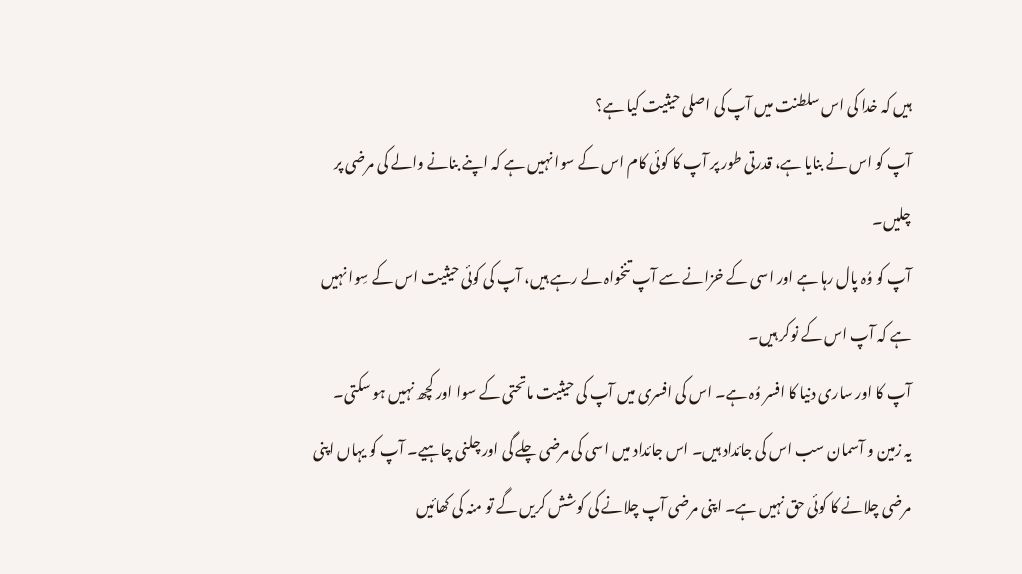ہیں کہ خدا کی اس سلطنت میں آپ کی اصلی حیثیت کیا ہے؟
آپ کو اس نے بنایا ہے، قدرتی طور پر آپ کا کوئی کام اس کے سوا نہیں ہے کہ اپنے بنانے والے کی مرضی پر چلیں۔
آپ کو وُہ پال رہا ہے اور اسی کے خزانے سے آپ تنخواہ لے رہے ہیں، آپ کی کوئی حیثیت اس کے سِوا نہیں ہے کہ آپ اس کے نوکر ہیں۔
آپ کا اور ساری دنیا کا افسر وُہ ہے۔ اس کی افسری میں آپ کی حیثیت ماتحتی کے سوا اور کچھ نہیں ہو سکتی۔
یہ زمین و آسمان سب اس کی جائداد ہیں۔ اس جائداد میں اسی کی مرضی چلے گی اور چلنی چاہیے۔ آپ کو یہاں اپنی مرضی چلانے کا کوئی حق نہیں ہے۔ اپنی مرضی آپ چلانے کی کوشش کریں گے تو منہ کی کھائیں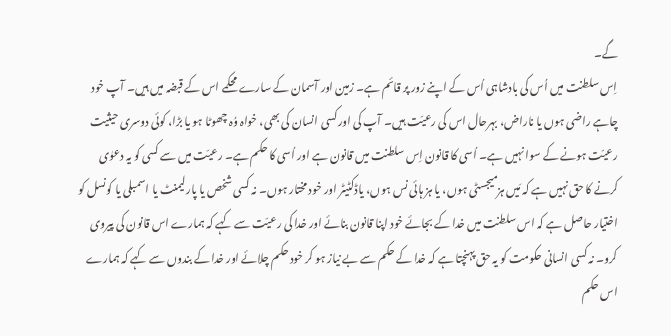گے۔
اِس سلطنت میں اُس کی بادشاہی اُس کے اپنے زور پر قائم ہے۔ زمین اور آسمان کے سارے محکمے اس کے قبضہ میں ہیں۔ آپ خود چاہے راضی ہوں یا ناراض، بہرحال اس کی رعیّت ہیں۔ آپ کی اور کسی انسان کی بھی، خواہ وُہ چھوٹا ہو یا بڑا، کوئی دوسری حیثیت رعیّت ہونے کے سوا نہیں ہے۔ اُسی کا قانون اِس سلطنت میں قانون ہے اور اُسی کا حکم ہے۔ رعیّت میں سے کسی کو یہ دعوٰی کرنے کا حق نہیں ہے کہ مَیں ہزمیجسٹی ہوں، یا ہز ہائی نس ہوں، یاڈکٹیٹر اور خود مختار ہوں۔ نہ کسی شخص یا پارلیمنٹ یا اسمبلی یا کونسل کو اختیار حاصل ہے کہ اس سلطنت میں خدا کے بجائے خود اپنا قانون بنائے اور خدا کی رعیّت سے کہے کہ ہمارے اس قانون کی پیروی کرو۔ نہ کسی انسانی حکومت کو یہ حق پہنچتا ہے کہ خدا کے حکم سے بے نیاز ہو کر خود حکم چلائے اور خدا کے بندوں سے کہے کہ ہمارے اس حکم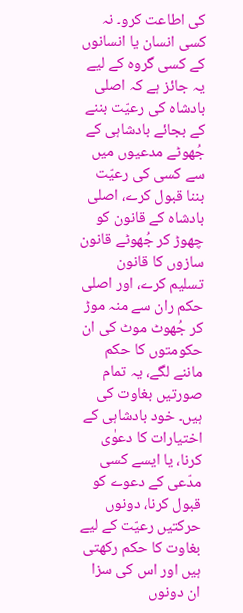کی اطاعت کرو۔ نہ کسی انسان یا انسانوں کے کسی گروہ کے لیے یہ جائز ہے کہ اصلی بادشاہ کی رعیّت بننے کے بجائے بادشاہی کے جُھوٹے مدعیوں میں سے کسی کی رعیّت بننا قبول کرے، اصلی بادشاہ کے قانون کو چھوڑ کر جُھوٹے قانون سازوں کا قانون تسلیم کرے، اور اصلی حکم ران سے منہ موڑ کر جُھوٹ موٹ کی ان حکومتوں کا حکم ماننے لگے، یہ تمام صورتیں بغاوت کی ہیں۔ خود بادشاہی کے اختیارات کا دعوٰی کرنا، یا ایسے کسی مدّعی کے دعوے کو قبول کرنا، دونوں حرکتیں رعیّت کے لیے بغاوت کا حکم رکھتی ہیں اور اس کی سزا ان دونوں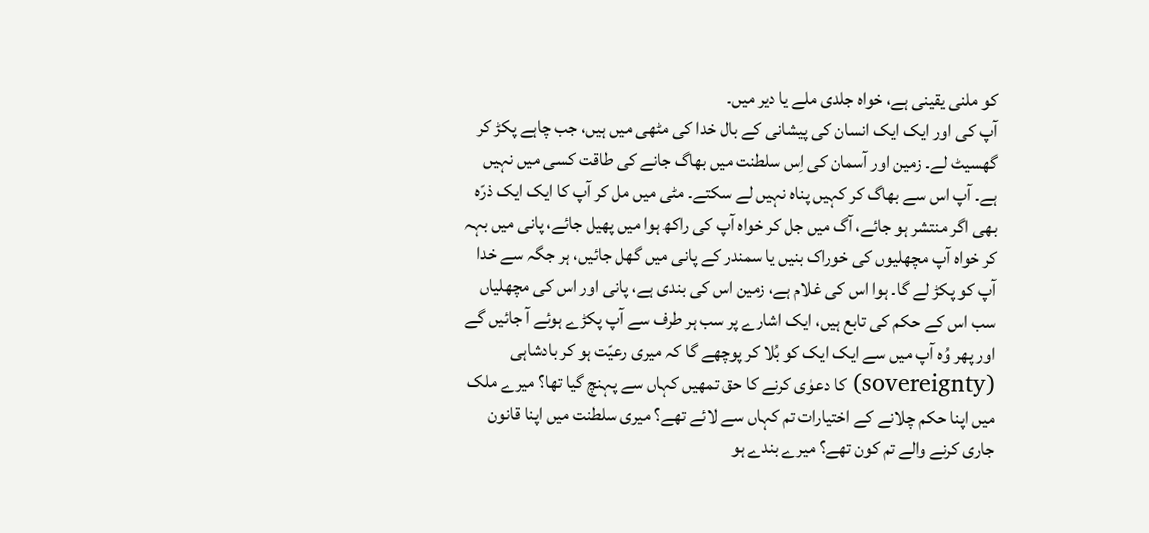کو ملنی یقینی ہے، خواہ جلدی ملے یا دیر میں۔
آپ کی اور ایک ایک انسان کی پیشانی کے بال خدا کی مٹھی میں ہیں، جب چاہے پکڑ کر گھسیٹ لے۔ زمین اور آسمان کی اِس سلطنت میں بھاگ جانے کی طاقت کسی میں نہیں ہے۔ آپ اس سے بھاگ کر کہیں پناہ نہیں لے سکتے۔ مٹی میں مل کر آپ کا ایک ایک ذرّہ بھی اگر منتشر ہو جائے، آگ میں جل کر خواہ آپ کی راکھ ہوا میں پھیل جائے، پانی میں بہہ کر خواہ آپ مچھلیوں کی خوراک بنیں یا سمندر کے پانی میں گھل جائیں، ہر جگہ سے خدا آپ کو پکڑ لے گا۔ ہوا اس کی غلام ہے، زمین اس کی بندی ہے، پانی اور اس کی مچھلیاں سب اس کے حکم کی تابع ہیں، ایک اشارے پر سب ہر طرف سے آپ پکڑے ہوئے آ جائیں گے اور پھر وُہ آپ میں سے ایک ایک کو بُلا کر پوچھے گا کہ میری رعیّت ہو کر بادشاہی (sovereignty) کا دعوٰی کرنے کا حق تمھیں کہاں سے پہنچ گیا تھا؟ میرے ملک میں اپنا حکم چلانے کے اختیارات تم کہاں سے لائے تھے؟ میری سلطنت میں اپنا قانون جاری کرنے والے تم کون تھے؟ میرے بندے ہو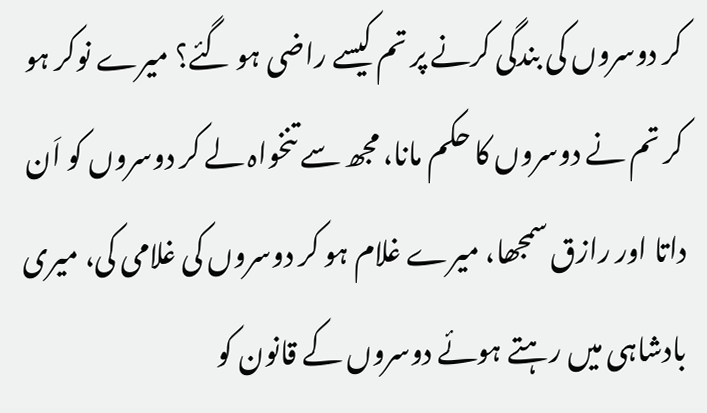کر دوسروں کی بندگی کرنے پر تم کیسے راضی ہو گئے؟ میرے نوکر ہو کر تم نے دوسروں کا حکم مانا، مجھ سے تنخواہ لے کر دوسروں کو اَن داتا اور رازق سمجھا، میرے غلام ہو کر دوسروں کی غلامی کی، میری بادشاہی میں رہتے ہوئے دوسروں کے قانون کو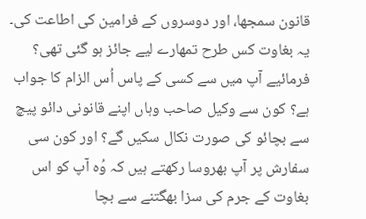قانون سمجھا، اور دوسروں کے فرامین کی اطاعت کی۔ یہ بغاوت کس طرح تمھارے لیے جائز ہو گئی تھی؟ فرمائیے آپ میں سے کسی کے پاس اُس الزام کا جواب ہے؟ کون سے وکیل صاحب وہاں اپنے قانونی دائو پیچ سے بچائو کی صورت نکال سکیں گے؟ اور کون سی سفارش پر آپ بھروسا رکھتے ہیں کہ وُہ آپ کو اس بغاوت کے جرم کی سزا بھگتنے سے بچا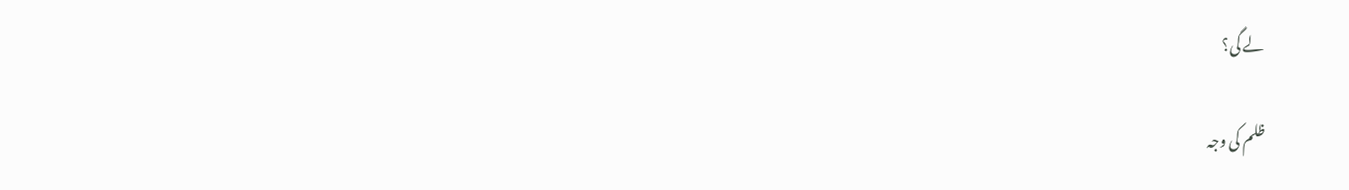لے گی؟

ظلم کی وجہ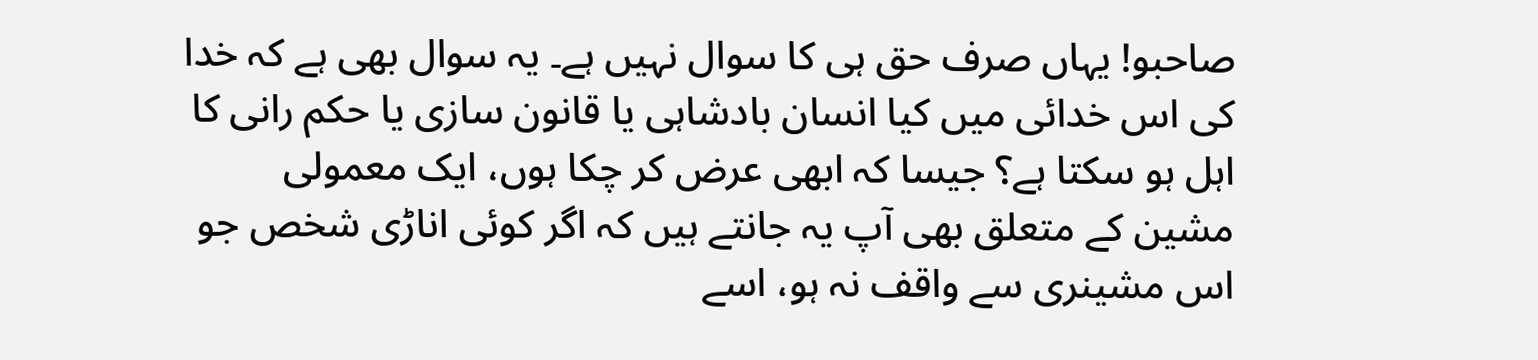صاحبو! یہاں صرف حق ہی کا سوال نہیں ہے۔ یہ سوال بھی ہے کہ خدا کی اس خدائی میں کیا انسان بادشاہی یا قانون سازی یا حکم رانی کا اہل ہو سکتا ہے؟ جیسا کہ ابھی عرض کر چکا ہوں، ایک معمولی مشین کے متعلق بھی آپ یہ جانتے ہیں کہ اگر کوئی اناڑی شخص جو اس مشینری سے واقف نہ ہو، اسے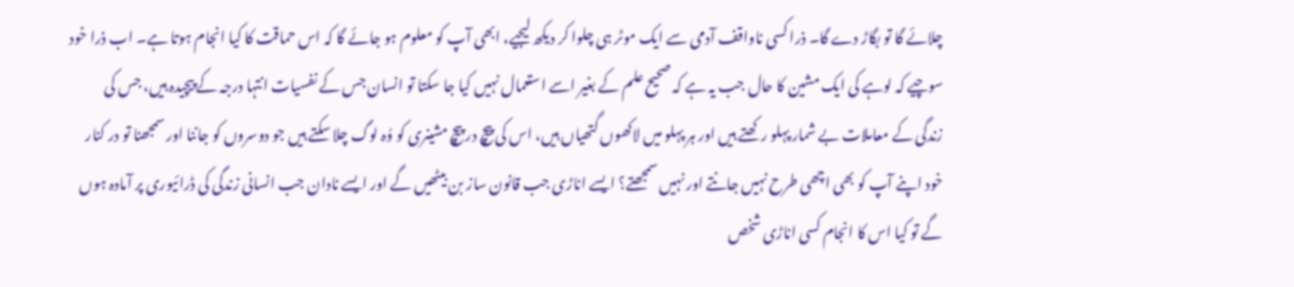چلائے گا تو بگاڑ دے گا۔ ذرا کسی ناواقف آدمی سے ایک موٹر ہی چلوا کر دیکھ لیجیے، ابھی آپ کو معلوم ہو جائے گا کہ اس حماقت کا کیا انجام ہوتا ہے۔ اب ذرا خود سوچیے کہ لوہے کی ایک مشین کا حال جب یہ ہے کہ صحیح علم کے بغیر اسے استعمال نہیں کیا جا سکتا تو انسان جس کے نفسیات انتہا درجہ کے پیچیدہ ہیں، جس کی زندگی کے معاملات بے شمار پہلو رکھتے ہیں اور ہر پہلو میں لاکھوں گتھیاں ہیں، اس کی پیچ در پیچ مشینری کو وُہ لوگ چلا سکتے ہیں جو دوسروں کو جاننا اور سمجھنا تو در کنار خود اپنے آپ کو بھی اچھی طرح نہیں جانتے اور نہیں سمجھتے؟ ایسے اناڑی جب قانون ساز بن بیٹھیں گے اور ایسے نادان جب انسانی زندگی کی ڈرائیوری پر آمادہ ہوں گے تو کیا اس کا انجام کسی اناڑی شخص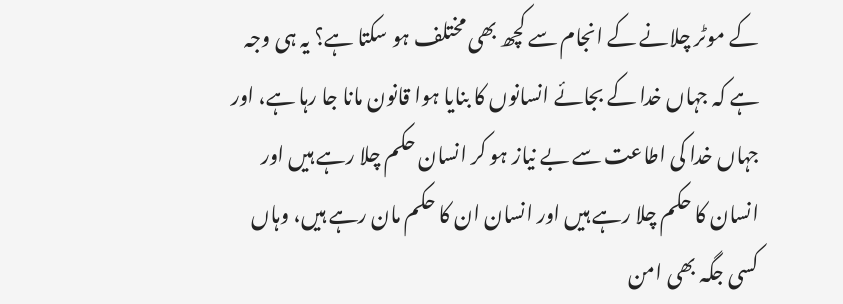کے موٹر چلانے کے انجام سے کچھ بھی مختلف ہو سکتا ہے؟ یہ ہی وجہ ہے کہ جہاں خدا کے بجائے انسانوں کا بنایا ہوا قانون مانا جا رہا ہے، اور جہاں خدا کی اطاعت سے بے نیاز ہو کر انسان حکم چلا رہے ہیں اور انسان کا حکم چلا رہے ہیں اور انسان ان کا حکم مان رہے ہیں، وہاں کسی جگہ بھی امن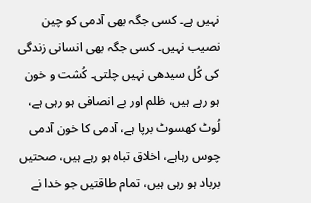نہیں ہے۔ کسی جگہ بھی آدمی کو چین نصیب نہیں۔ کسی جگہ بھی انسانی زندگی کی کُل سیدھی نہیں چلتی۔ کُشت و خون ہو رہے ہیں، ظلم اور بے انصافی ہو رہی ہے، لُوٹ کھسوٹ برپا ہے، آدمی کا خون آدمی چوس رہاہے، اخلاق تباہ ہو رہے ہیں، صحتیں برباد ہو رہی ہیں، تمام طاقتیں جو خدا نے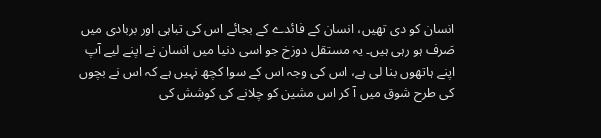انسان کو دی تھیں، انسان کے فائدے کے بجائے اس کی تباہی اور بربادی میں صَرف ہو رہی ہیں۔ یہ مستقل دوزخ جو اسی دنیا میں انسان نے اپنے لیے آپ اپنے ہاتھوں بنا لی ہے، اس کی وجہ اس کے سوا کچھ نہیں ہے کہ اس نے بچوں کی طرح شوق میں آ کر اس مشین کو چلانے کی کوشش کی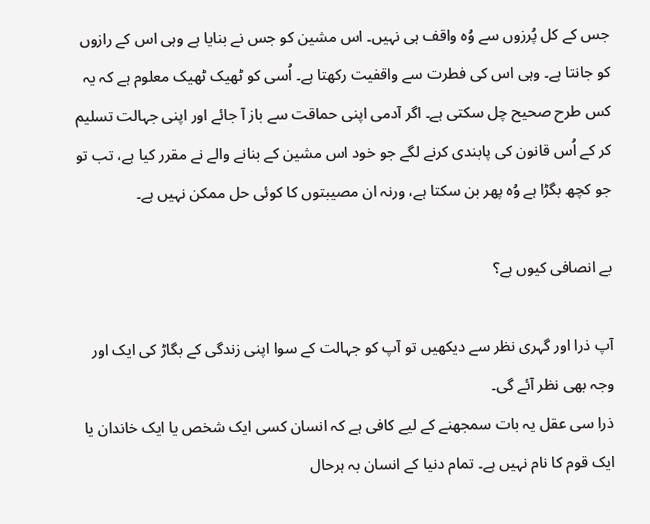جس کے کل پُرزوں سے وُہ واقف ہی نہیں۔ اس مشین کو جس نے بنایا ہے وہی اس کے رازوں کو جانتا ہے۔ وہی اس کی فطرت سے واقفیت رکھتا ہے۔ اُسی کو ٹھیک ٹھیک معلوم ہے کہ یہ کس طرح صحیح چل سکتی ہے۔ اگر آدمی اپنی حماقت سے باز آ جائے اور اپنی جہالت تسلیم کر کے اُس قانون کی پابندی کرنے لگے جو خود اس مشین کے بنانے والے نے مقرر کیا ہے، تب تو جو کچھ بگڑا ہے وُہ پھر بن سکتا ہے، ورنہ ان مصیبتوں کا کوئی حل ممکن نہیں ہے۔

بے انصافی کیوں ہے؟

آپ ذرا اور گہری نظر سے دیکھیں تو آپ کو جہالت کے سوا اپنی زندگی کے بگاڑ کی ایک اور وجہ بھی نظر آئے گی۔
ذرا سی عقل یہ بات سمجھنے کے لیے کافی ہے کہ انسان کسی ایک شخص یا ایک خاندان یا ایک قوم کا نام نہیں ہے۔ تمام دنیا کے انسان بہ ہرحال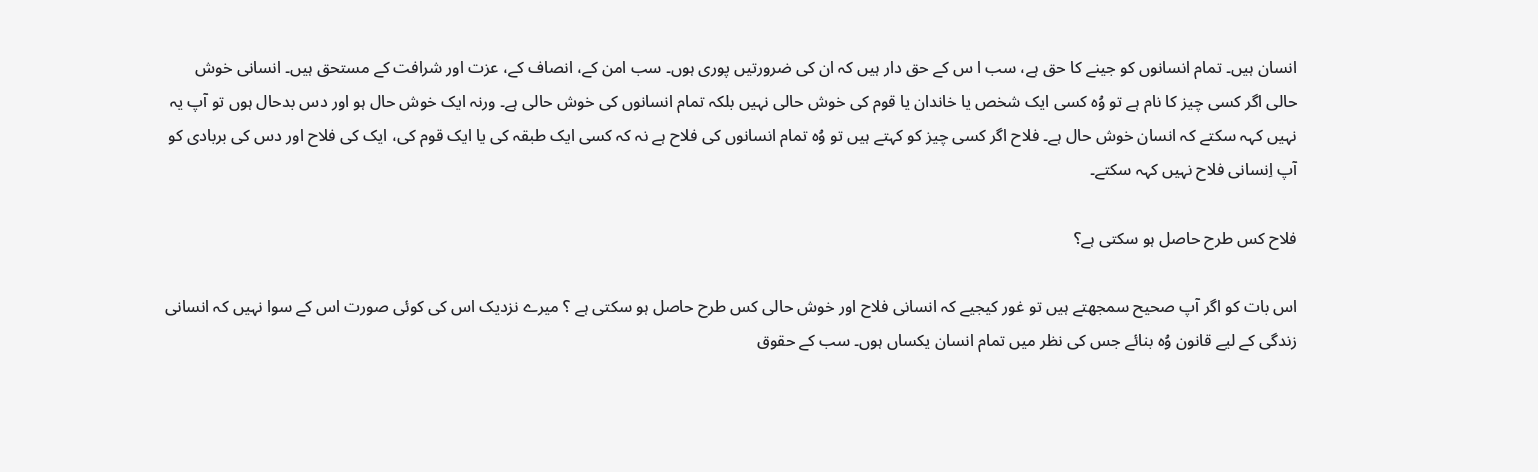انسان ہیں۔ تمام انسانوں کو جینے کا حق ہے، سب ا س کے حق دار ہیں کہ ان کی ضرورتیں پوری ہوں۔ سب امن کے، انصاف کے، عزت اور شرافت کے مستحق ہیں۔ انسانی خوش حالی اگر کسی چیز کا نام ہے تو وُہ کسی ایک شخص یا خاندان یا قوم کی خوش حالی نہیں بلکہ تمام انسانوں کی خوش حالی ہے۔ ورنہ ایک خوش حال ہو اور دس بدحال ہوں تو آپ یہ نہیں کہہ سکتے کہ انسان خوش حال ہے۔ فلاح اگر کسی چیز کو کہتے ہیں تو وُہ تمام انسانوں کی فلاح ہے نہ کہ کسی ایک طبقہ کی یا ایک قوم کی، ایک کی فلاح اور دس کی بربادی کو آپ اِنسانی فلاح نہیں کہہ سکتے۔

فلاح کس طرح حاصل ہو سکتی ہے؟

اس بات کو اگر آپ صحیح سمجھتے ہیں تو غور کیجیے کہ انسانی فلاح اور خوش حالی کس طرح حاصل ہو سکتی ہے ؟ میرے نزدیک اس کی کوئی صورت اس کے سوا نہیں کہ انسانی زندگی کے لیے قانون وُہ بنائے جس کی نظر میں تمام انسان یکساں ہوں۔ سب کے حقوق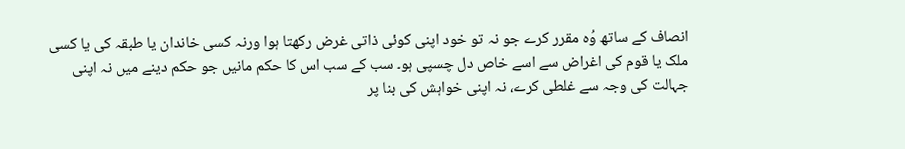انصاف کے ساتھ وُہ مقرر کرے جو نہ تو خود اپنی کوئی ذاتی غرض رکھتا ہوا ورنہ کسی خاندان یا طبقہ کی یا کسی ملک یا قوم کی اغراض سے اسے خاص دل چسپی ہو۔ سب کے سب اس کا حکم مانیں جو حکم دینے میں نہ اپنی جہالت کی وجہ سے غلطی کرے، نہ اپنی خواہش کی بنا پر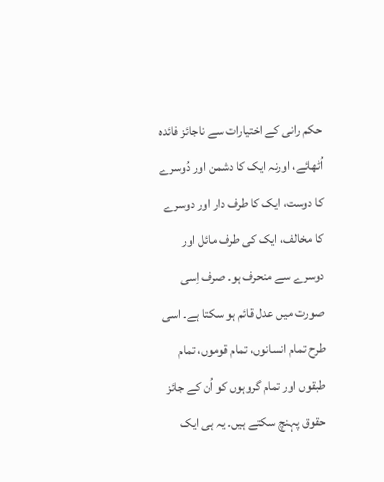حکم رانی کے اختیارات سے ناجائز فائدہ اُٹھائے، اورنہ ایک کا دشمن اور دُوسرے کا دوست، ایک کا طرف دار اور دوسرے کا مخالف، ایک کی طرف مائل اور دوسرے سے منحرف ہو۔ صرف اِسی صورت میں عدل قائم ہو سکتا ہے۔ اسی طرح تمام انسانوں، تمام قوموں، تمام طبقوں اور تمام گروہوں کو اُن کے جائز حقوق پہنچ سکتے ہیں۔ یہ ہی ایک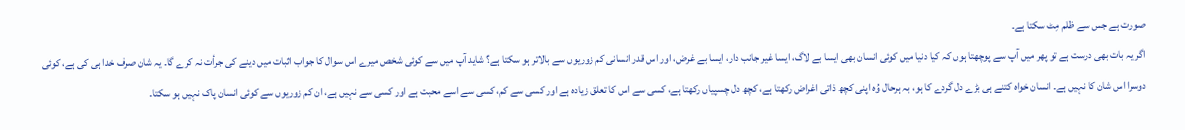صورت ہے جس سے ظلم مِٹ سکتا ہے۔
اگر یہ بات بھی درست ہے تو پھر میں آپ سے پوچھتا ہوں کہ کیا دنیا میں کوئی انسان بھی ایسا بے لاگ، ایسا غیر جانب دار، ایسا بے غرض، اور اس قدر انسانی کم زوریوں سے بالاتر ہو سکتا ہے؟ شاید آپ میں سے کوئی شخص میرے اس سوال کا جواب اثبات میں دینے کی جرأت نہ کرے گا۔ یہ شان صرف خدا ہی کی ہے، کوئی دوسرا اس شان کا نہیں ہے۔ انسان خواہ کتنے ہی بڑے دل گردے کا ہو، بہ ہرحال وُہ اپنی کچھ ذاتی اغراض رکھتا ہے، کچھ دل چسپیاں رکھتا ہے، کسی سے اس کا تعلق زیادہ ہے اور کسی سے کم، کسی سے اسے محبت ہے اور کسی سے نہیں ہے، ان کم زوریوں سے کوئی انسان پاک نہیں ہو سکتا۔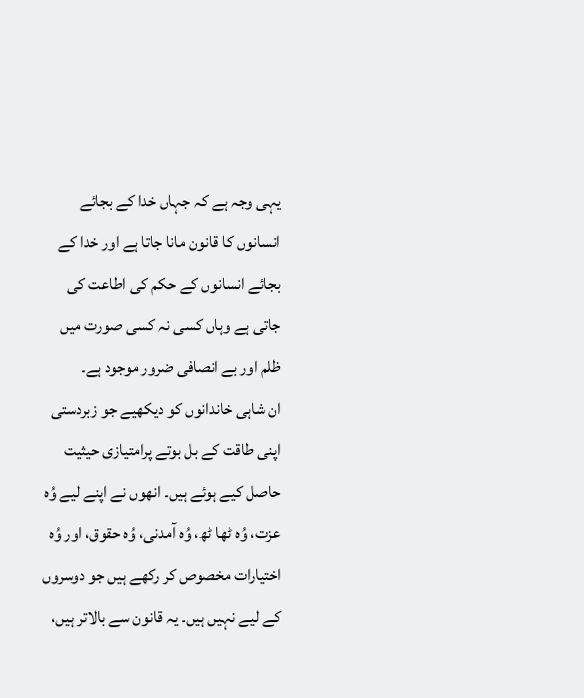یہی وجہ ہے کہ جہاں خدا کے بجائے انسانوں کا قانون مانا جاتا ہے اور خدا کے بجائے انسانوں کے حکم کی اطاعت کی جاتی ہے وہاں کسی نہ کسی صورت میں ظلم اور بے انصافی ضرور موجود ہے۔
ان شاہی خاندانوں کو دیکھیے جو زبردستی اپنی طاقت کے بل بوتے پرامتیازی حیثیت حاصل کیے ہوئے ہیں۔ انھوں نے اپنے لیے وُہ عزت، وُہ ٹھا ٹھ، وُہ آمدنی، وُہ حقوق، اور وُہ اختیارات مخصوص کر رکھے ہیں جو دوسروں کے لیے نہیں ہیں۔ یہ قانون سے بالاتر ہیں،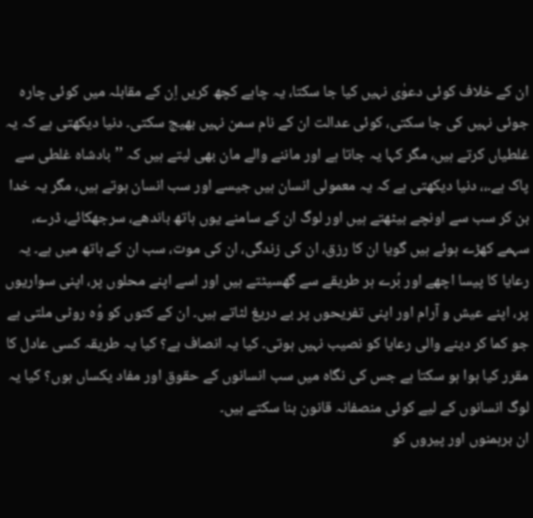ان کے خلاف کوئی دعوٰی نہیں کیا جا سکتا، یہ چاہے کچھ کریں اِن کے مقابلہ میں کوئی چارہ جوئی نہیں کی جا سکتی، کوئی عدالت ان کے نام سمن نہیں بھیج سکتی۔ دنیا دیکھتی ہے کہ یہ غلطیاں کرتے ہیں، مگر کہا یہ جاتا ہے اور ماننے والے مان بھی لیتے ہیں کہ ’’بادشاہ غلطی سے پاک ہے۔،، دنیا دیکھتی ہے کہ یہ معمولی انسان ہیں جیسے اور سب انسان ہوتے ہیں، مگر یہ خدا بن کر سب سے اونچے بیٹھتے ہیں اور لوگ ان کے سامنے یوں ہاتھ باندھے، سرجھکائے، ڈرے، سہمے کھڑے ہوئے ہیں گویا ان کا رزق، ان کی زندگی، ان کی موت، سب ان کے ہاتھ میں ہے۔ یہ رعایا کا پیسا اچھے اور بُرے ہر طریقے سے گھسیٹتے ہیں اور اسے اپنے محلوں پر، اپنی سواریوں پر، اپنے عیش و آرام اور اپنی تفریحوں پر بے دریغ لٹاتے ہیں۔ ان کے کتوں کو وُہ روٹی ملتی ہے جو کما کر دینے والی رعایا کو نصیب نہیں ہوتی۔ کیا یہ انصاف ہے؟ کیا یہ طریقہ کسی عادل کا مقرر کیا ہوا ہو سکتا ہے جس کی نگاہ میں سب انسانوں کے حقوق اور مفاد یکساں ہوں؟ کیا یہ لوگ انسانوں کے لیے کوئی منصفانہ قانون بنا سکتے ہیں۔
ان برہمنوں اور پیروں کو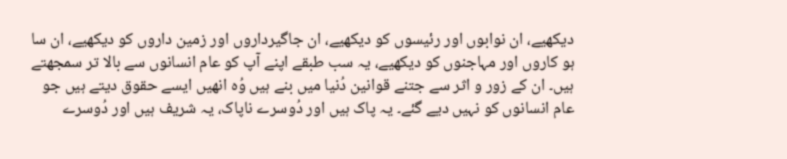دیکھیے، ان نوابوں اور رئیسوں کو دیکھیے، ان جاگیرداروں اور زمین داروں کو دیکھیے، ان سا ہو کاروں اور مہاجنوں کو دیکھیے، یہ سب طبقے اپنے آپ کو عام انسانوں سے بالا تر سمجھتے ہیں۔ ان کے زور و اثر سے جتنے قوانین دُنیا میں بنے ہیں وُہ انھیں ایسے حقوق دیتے ہیں جو عام انسانوں کو نہیں دیے گئے۔ یہ پاک ہیں اور دُوسرے ناپاک، یہ شریف ہیں اور دُوسرے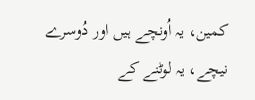کمین، یہ اُونچے ہیں اور دُوسرے نیچے، یہ لوٹنے کے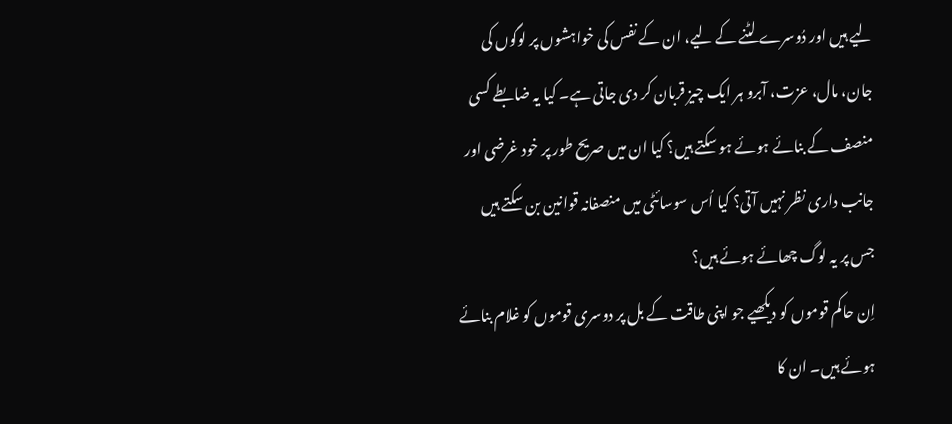لیے ہیں اور دُوسرے لٹنے کے لیے، ان کے نفس کی خواہشوں پر لوگوں کی جان، مال، عزت، آبرو ہر ایک چیز قربان کر دی جاتی ہے۔ کیا یہ ضابطے کسی منصف کے بنائے ہوئے ہو سکتے ہیں؟ کیا ان میں صریح طور پر خود غرضی اور جانب داری نظر نہیں آتی؟ کیا اُس سوسائٹی میں منصفانہ قوانین بن سکتے ہیں جس پر یہ لوگ چھائے ہوئے ہیں؟
اِن حاکم قوموں کو دیکھیے جو اپنی طاقت کے بل پر دوسری قوموں کو غلام بنائے ہوئے ہیں۔ ان کا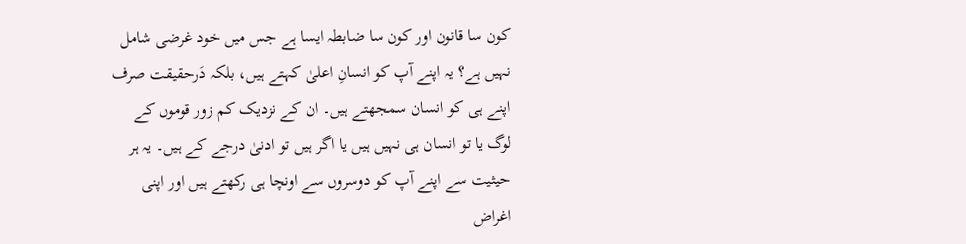کون سا قانون اور کون سا ضابطہ ایسا ہے جس میں خود غرضی شامل نہیں ہے؟ یہ اپنے آپ کو انسانِ اعلیٰ کہتے ہیں، بلکہ دَرحقیقت صرف اپنے ہی کو انسان سمجھتے ہیں۔ ان کے نزدیک کم زور قوموں کے لوگ یا تو انسان ہی نہیں ہیں یا اگر ہیں تو ادنیٰ درجے کے ہیں۔ یہ ہر حیثیت سے اپنے آپ کو دوسروں سے اونچا ہی رکھتے ہیں اور اپنی اغراض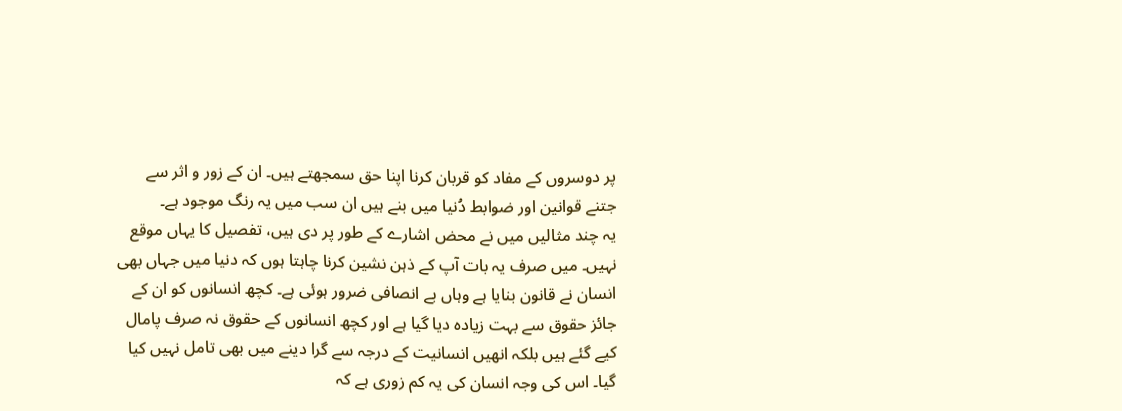پر دوسروں کے مفاد کو قربان کرنا اپنا حق سمجھتے ہیں۔ ان کے زور و اثر سے جتنے قوانین اور ضوابط دُنیا میں بنے ہیں ان سب میں یہ رنگ موجود ہے۔
یہ چند مثالیں میں نے محض اشارے کے طور پر دی ہیں، تفصیل کا یہاں موقع نہیں۔ میں صرف یہ بات آپ کے ذہن نشین کرنا چاہتا ہوں کہ دنیا میں جہاں بھی انسان نے قانون بنایا ہے وہاں بے انصافی ضرور ہوئی ہے۔ کچھ انسانوں کو ان کے جائز حقوق سے بہت زیادہ دیا گیا ہے اور کچھ انسانوں کے حقوق نہ صرف پامال کیے گئے ہیں بلکہ انھیں انسانیت کے درجہ سے گرا دینے میں بھی تامل نہیں کیا گیا۔ اس کی وجہ انسان کی یہ کم زوری ہے کہ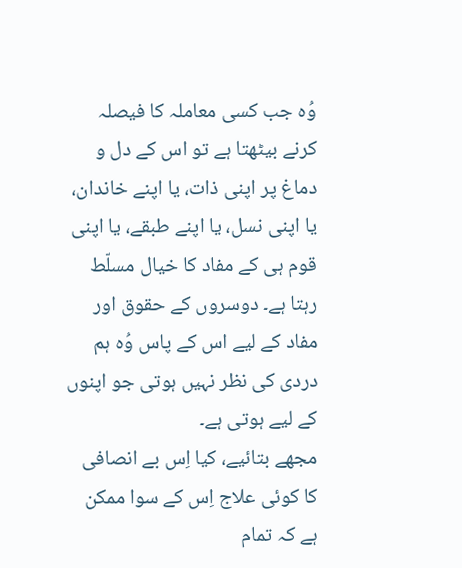وُہ جب کسی معاملہ کا فیصلہ کرنے بیٹھتا ہے تو اس کے دل و دماغ پر اپنی ذات، یا اپنے خاندان، یا اپنی نسل، یا اپنے طبقے، یا اپنی قوم ہی کے مفاد کا خیال مسلّط رہتا ہے۔ دوسروں کے حقوق اور مفاد کے لیے اس کے پاس وُہ ہم دردی کی نظر نہیں ہوتی جو اپنوں کے لیے ہوتی ہے۔
مجھے بتائیے، کیا اِس بے انصافی کا کوئی علاج اِس کے سوا ممکن ہے کہ تمام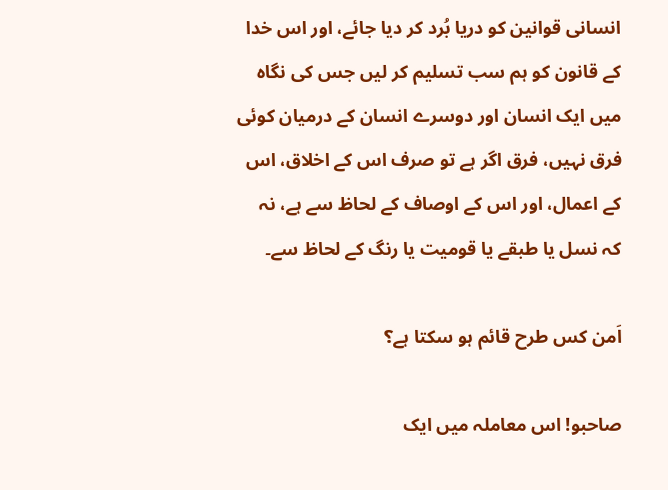انسانی قوانین کو دریا بُرد کر دیا جائے، اور اس خدا کے قانون کو ہم سب تسلیم کر لیں جس کی نگاہ میں ایک انسان اور دوسرے انسان کے درمیان کوئی فرق نہیں، فرق اگر ہے تو صرف اس کے اخلاق، اس کے اعمال، اور اس کے اوصاف کے لحاظ سے ہے، نہ کہ نسل یا طبقے یا قومیت یا رنگ کے لحاظ سے۔

اَمن کس طرح قائم ہو سکتا ہے؟

صاحبو! اس معاملہ میں ایک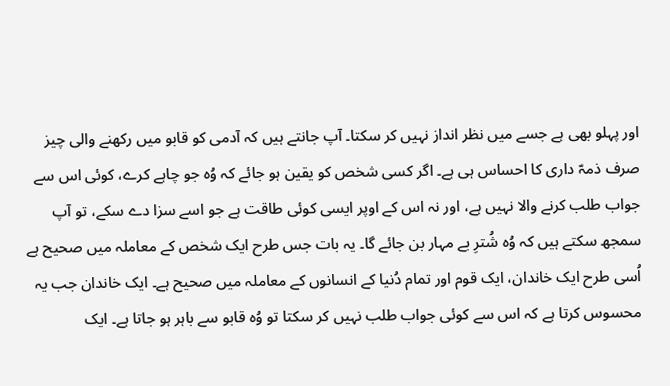اور پہلو بھی ہے جسے میں نظر انداز نہیں کر سکتا۔ آپ جانتے ہیں کہ آدمی کو قابو میں رکھنے والی چیز صرف ذمہّ داری کا احساس ہی ہے۔ اگر کسی شخص کو یقین ہو جائے کہ وُہ جو چاہے کرے، کوئی اس سے جواب طلب کرنے والا نہیں ہے، اور نہ اس کے اوپر ایسی کوئی طاقت ہے جو اسے سزا دے سکے، تو آپ سمجھ سکتے ہیں کہ وُہ شُترِ بے مہار بن جائے گا۔ یہ بات جس طرح ایک شخص کے معاملہ میں صحیح ہے اُسی طرح ایک خاندان، ایک قوم اور تمام دُنیا کے انسانوں کے معاملہ میں صحیح ہے۔ ایک خاندان جب یہ محسوس کرتا ہے کہ اس سے کوئی جواب طلب نہیں کر سکتا تو وُہ قابو سے باہر ہو جاتا ہے۔ ایک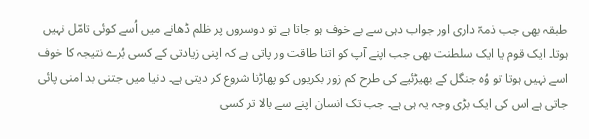طبقہ بھی جب ذمہّ داری اور جواب دہی سے بے خوف ہو جاتا ہے تو دوسروں پر ظلم ڈھانے میں اُسے کوئی تامّل نہیں ہوتا۔ ایک قوم یا ایک سلطنت بھی جب اپنے آپ کو اتنا طاقت ور پاتی ہے کہ اپنی زیادتی کے کسی بُرے نتیجہ کا خوف اسے نہیں ہوتا تو وُہ جنگل کے بھیڑئیے کی طرح کم زور بکریوں کو پھاڑنا شروع کر دیتی ہے۔ دنیا میں جتنی بد امنی پائی جاتی ہے اس کی ایک بڑی وجہ یہ ہی ہے۔ جب تک انسان اپنے سے بالا تر کسی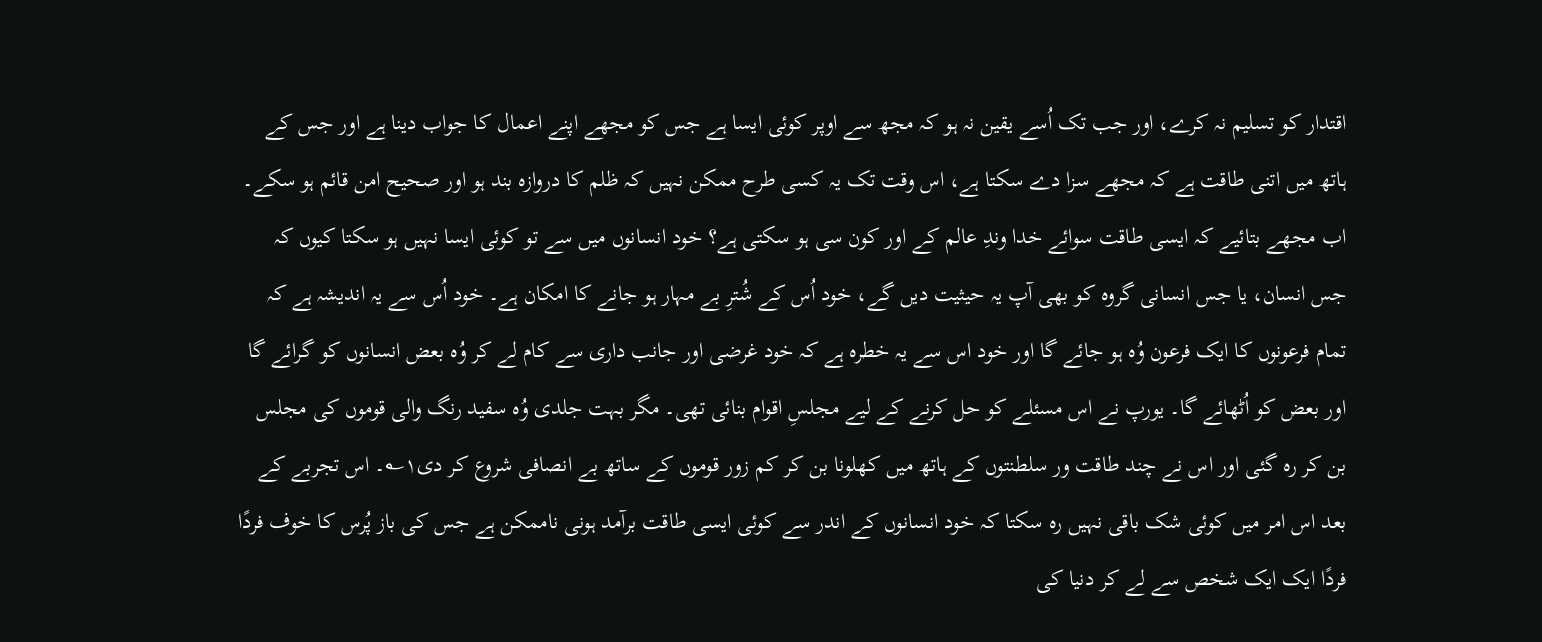اقتدار کو تسلیم نہ کرے، اور جب تک اُسے یقین نہ ہو کہ مجھ سے اوپر کوئی ایسا ہے جس کو مجھے اپنے اعمال کا جواب دینا ہے اور جس کے ہاتھ میں اتنی طاقت ہے کہ مجھے سزا دے سکتا ہے، اس وقت تک یہ کسی طرح ممکن نہیں کہ ظلم کا دروازہ بند ہو اور صحیح امن قائم ہو سکے۔
اب مجھے بتائیے کہ ایسی طاقت سوائے خدا وندِ عالم کے اور کون سی ہو سکتی ہے؟ خود انسانوں میں سے تو کوئی ایسا نہیں ہو سکتا کیوں کہ جس انسان، یا جس انسانی گروہ کو بھی آپ یہ حیثیت دیں گے، خود اُس کے شُترِ بے مہار ہو جانے کا امکان ہے۔ خود اُس سے یہ اندیشہ ہے کہ تمام فرعونوں کا ایک فرعون وُہ ہو جائے گا اور خود اس سے یہ خطرہ ہے کہ خود غرضی اور جانب داری سے کام لے کر وُہ بعض انسانوں کو گرائے گا اور بعض کو اُٹھائے گا۔ یورپ نے اس مسئلے کو حل کرنے کے لیے مجلسِ اقوام بنائی تھی۔ مگر بہت جلدی وُہ سفید رنگ والی قوموں کی مجلس بن کر رہ گئی اور اس نے چند طاقت ور سلطنتوں کے ہاتھ میں کھلونا بن کر کم زور قوموں کے ساتھ بے انصافی شروع کر دی۱؎۔ اس تجربے کے بعد اس امر میں کوئی شک باقی نہیں رہ سکتا کہ خود انسانوں کے اندر سے کوئی ایسی طاقت برآمد ہونی ناممکن ہے جس کی باز پُرس کا خوف فردًا فردًا ایک ایک شخص سے لے کر دنیا کی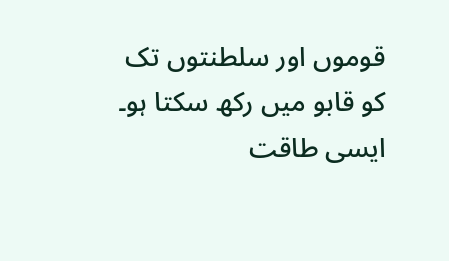قوموں اور سلطنتوں تک کو قابو میں رکھ سکتا ہو۔ ایسی طاقت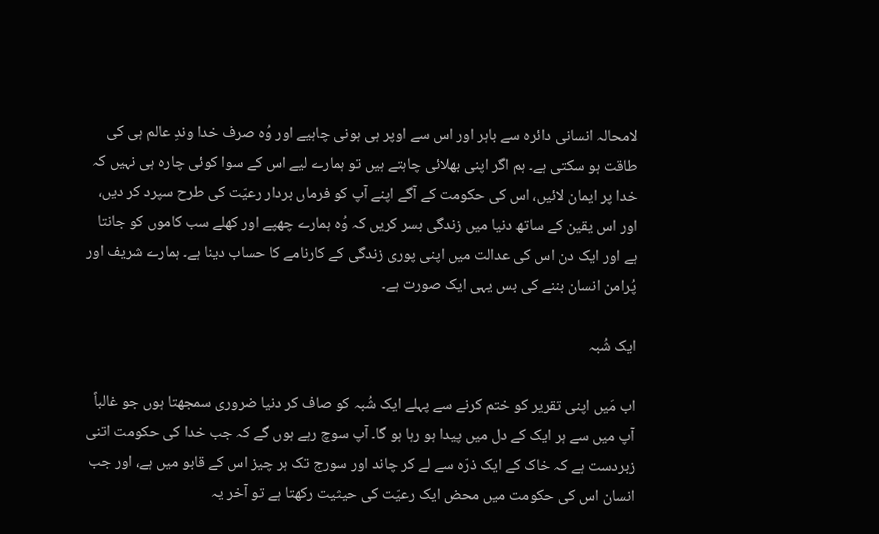لامحالہ انسانی دائرہ سے باہر اور اس سے اوپر ہی ہونی چاہیے اور وُہ صرف خدا وندِ عالم ہی کی طاقت ہو سکتی ہے۔ ہم اگر اپنی بھلائی چاہتے ہیں تو ہمارے لیے اس کے سوا کوئی چارہ ہی نہیں کہ خدا پر ایمان لائیں، اس کی حکومت کے آگے اپنے آپ کو فرماں بردار رعیّت کی طرح سپرد کر دیں، اور اس یقین کے ساتھ دنیا میں زندگی بسر کریں کہ وُہ ہمارے چھپے اور کھلے سب کاموں کو جانتا ہے اور ایک دن اس کی عدالت میں اپنی پوری زندگی کے کارنامے کا حساب دینا ہے۔ ہمارے شریف اور پُرامن انسان بننے کی بس یہی ایک صورت ہے۔

ایک شُبہ

اب مَیں اپنی تقریر کو ختم کرنے سے پہلے ایک شُبہ کو صاف کر دنیا ضروری سمجھتا ہوں جو غالباً آپ میں سے ہر ایک کے دل میں پیدا ہو رہا ہو گا۔ آپ سوچ رہے ہوں گے کہ جب خدا کی حکومت اتنی زبردست ہے کہ خاک کے ایک ذرّہ سے لے کر چاند اور سورج تک ہر چیز اس کے قابو میں ہے، اور جب انسان اس کی حکومت میں محض ایک رعیّت کی حیثیت رکھتا ہے تو آخر یہ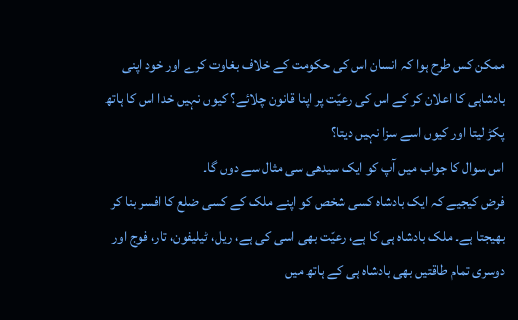ممکن کس طرح ہوا کہ انسان اس کی حکومت کے خلاف بغاوت کرے اور خود اپنی بادشاہی کا اعلان کر کے اس کی رعیّت پر اپنا قانون چلائے؟ کیوں نہیں خدا اس کا ہاتھ پکڑ لیتا اور کیوں اسے سزا نہیں دیتا؟
اس سوال کا جواب میں آپ کو ایک سیدھی سی مثال سے دوں گا۔
فرض کیجیے کہ ایک بادشاہ کسی شخص کو اپنے ملک کے کسی ضلع کا افسر بنا کر بھیجتا ہے۔ ملک بادشاہ ہی کا ہے، رعیّت بھی اسی کی ہے، ریل، ٹیلیفون، تار، فوج اور دوسری تمام طاقتیں بھی بادشاہ ہی کے ہاتھ میں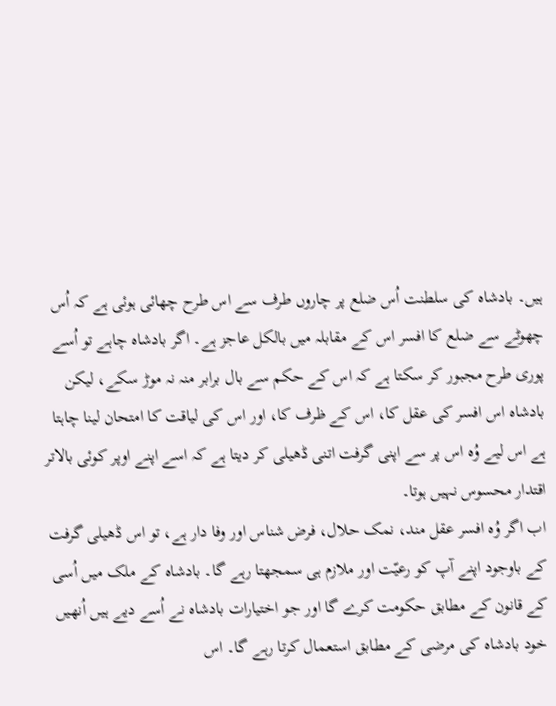ہیں۔ بادشاہ کی سلطنت اُس ضلع پر چاروں طرف سے اس طرح چھائی ہوئی ہے کہ اُس چھوٹے سے ضلع کا افسر اس کے مقابلہ میں بالکل عاجز ہے۔ اگر بادشاہ چاہے تو اُسے پوری طرح مجبور کر سکتا ہے کہ اس کے حکم سے بال برابر منہ نہ موڑ سکے، لیکن بادشاہ اس افسر کی عقل کا، اس کے ظرف کا، اور اس کی لیاقت کا امتحان لینا چاہتا ہے اس لیے وُہ اس پر سے اپنی گرفت اتنی ڈھیلی کر دیتا ہے کہ اسے اپنے اوپر کوئی بالاتر اقتدار محسوس نہیں ہوتا۔
اب اگر وُہ افسر عقل مند، نمک حلال، فرض شناس اور وفا دار ہے، تو اس ڈھیلی گرفت کے باوجود اپنے آپ کو رعیّت اور ملازم ہی سمجھتا رہے گا۔ بادشاہ کے ملک میں اُسی کے قانون کے مطابق حکومت کرے گا اور جو اختیارات بادشاہ نے اُسے دیے ہیں اُنھیں خود بادشاہ کی مرضی کے مطابق استعمال کرتا رہے گا۔ اس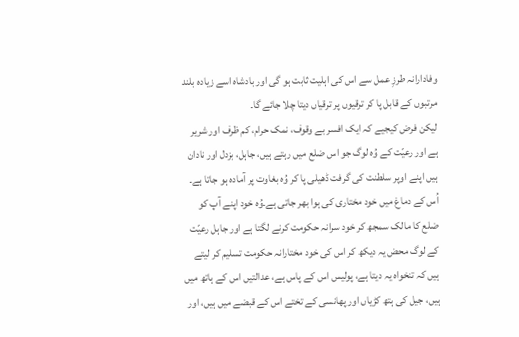وفادارانہ طرزِ عمل سے اس کی اہلیت ثابت ہو گی اور بادشاہ اسے زیادہ بلند مرتبوں کے قابل پا کر ترقیوں پر ترقیاں دیتا چلا جائے گا۔
لیکن فرض کیجیے کہ ایک افسر بے وقوف، نمک حرام، کم ظرف اور شریر ہے اور رعیّت کے وُہ لوگ جو اس ضلع میں رہتے ہیں، جاہل، بزدل اور نادان ہیں اپنے اوپر سلطنت کی گرفت ڈھیلی پا کر وُہ بغاوت پر آمادہ ہو جاتا ہے۔ اُس کے دماغ میں خود مختاری کی ہوا بھر جاتی ہے۔وُہ خود اپنے آپ کو ضلع کا مالک سمجھ کر خود سرانہ حکومت کرنے لگتا ہے اور جاہل رعیّت کے لوگ محض یہ دیکھ کر اس کی خود مختارانہ حکومت تسلیم کر لیتے ہیں کہ تنخواہ یہ دیتا ہے، پولیس اس کے پاس ہے، عدالتیں اس کے ہاتھ میں ہیں، جیل کی ہتھ کڑیاں اور پھانسی کے تختے اس کے قبضے میں ہیں، اور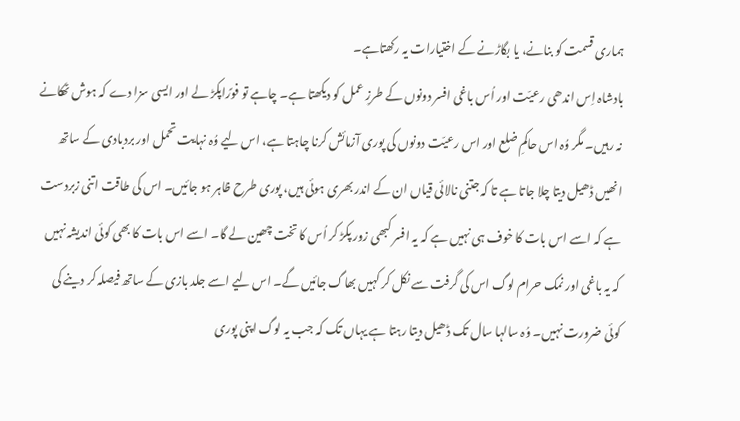ہماری قسمت کو بنانے، یا بگاڑنے کے اختیارات یہ رکھتاہے۔
بادشاہ اِس اندھی رعیّت اور اُس باغی افسر دونوں کے طرزِ عمل کو دیکھتا ہے۔ چاہے تو فورًاپکڑ لے اور ایسی سزا دے کہ ہوش ٹھکانے نہ رہیں۔ مگر وُہ اس حاکمِ ضلع اور اس رعیّت دونوں کی پوری آزمائش کرنا چاہتا ہے، اس لیے وُہ نہایت تحمل اور بردبادی کے ساتھ انھیں ڈھیل دیتا چلا جاتا ہے تا کہ جتنی نالائی قیاں ان کے اندر بھری ہوئی ہیں، پوری طرح ظاہر ہو جائیں۔ اس کی طاقت اتنی زبردست ہے کہ اسے اس بات کا خوف ہی نہیں ہے کہ یہ افسر کبھی زور پکڑ کر اُس کا تخت چھین لے گا۔ اسے اس بات کا بھی کوئی اندیشہ نہیں کہ یہ باغی اور نمک حرام لوگ اس کی گرفت سے نکل کر کہیں بھاگ جائیں گے۔ اس لیے اسے جلد بازی کے ساتھ فیصلہ کر دینے کی کوئی ضرورت نہیں۔ وُہ سالہا سال تک ڈھیل دیتا رہتا ہے یہاں تک کہ جب یہ لوگ اپنی پوری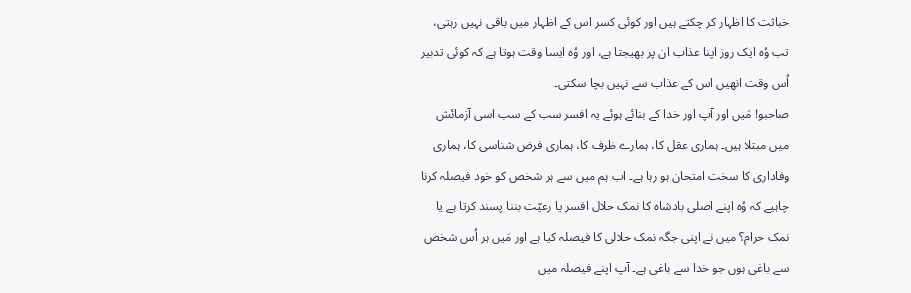خباثت کا اظہار کر چکتے ہیں اور کوئی کسر اس کے اظہار میں باقی نہیں رہتی، تب وُہ ایک روز اپنا عذاب ان پر بھیجتا ہے، اور وُہ ایسا وقت ہوتا ہے کہ کوئی تدبیر اُس وقت انھیں اس کے عذاب سے نہیں بچا سکتی۔
صاحبو! مَیں اور آپ اور خدا کے بنائے ہوئے یہ افسر سب کے سب اسی آزمائش میں مبتلا ہیں۔ ہماری عقل کا، ہمارے ظرف کا، ہماری فرض شناسی کا، ہماری وفاداری کا سخت امتحان ہو رہا ہے۔ اب ہم میں سے ہر شخص کو خود فیصلہ کرنا چاہیے کہ وُہ اپنے اصلی بادشاہ کا نمک حلال افسر یا رعیّت بننا پسند کرتا ہے یا نمک حرام؟ میں نے اپنی جگہ نمک حلالی کا فیصلہ کیا ہے اور مَیں ہر اُس شخص سے باغی ہوں جو خدا سے باغی ہے۔ آپ اپنے فیصلہ میں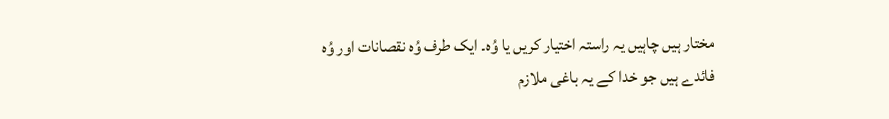مختار ہیں چاہیں یہ راستہ اختیار کریں یا وُہ۔ ایک طرف وُہ نقصانات اور وُہ فائدے ہیں جو خدا کے یہ باغی ملازم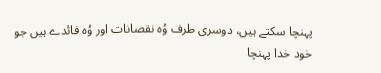پہنچا سکتے ہیں، دوسری طرف وُہ نقصانات اور وُہ فائدے ہیں جو خود خدا پہنچا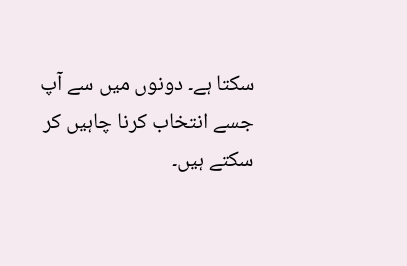سکتا ہے۔ دونوں میں سے آپ جسے انتخاب کرنا چاہیں کر سکتے ہیں۔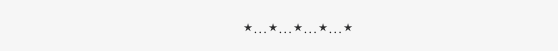٭…٭…٭…٭…٭